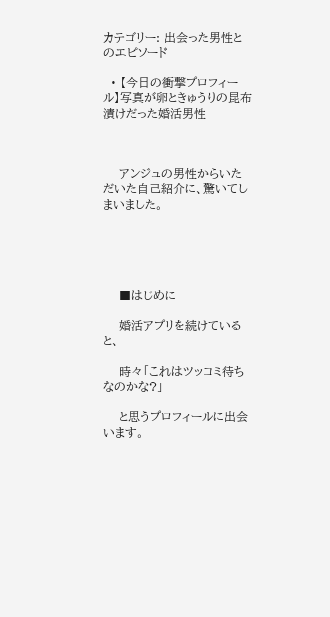カテゴリー: 出会った男性とのエピソード

  • 【今日の衝撃プロフィール】写真が卵ときゅうりの昆布漬けだった婚活男性



    アンジュの男性からいただいた自己紹介に、驚いてしまいました。





    ■はじめに

    婚活アプリを続けていると、

    時々「これはツッコミ待ちなのかな?」

    と思うプロフィールに出会います。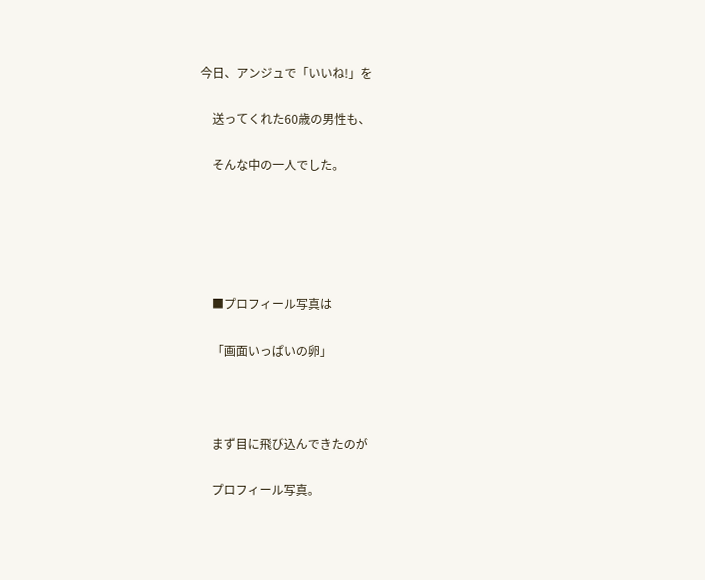今日、アンジュで「いいね!」を

    送ってくれた60歳の男性も、

    そんな中の一人でした。





    ■プロフィール写真は

    「画面いっぱいの卵」



    まず目に飛び込んできたのが

    プロフィール写真。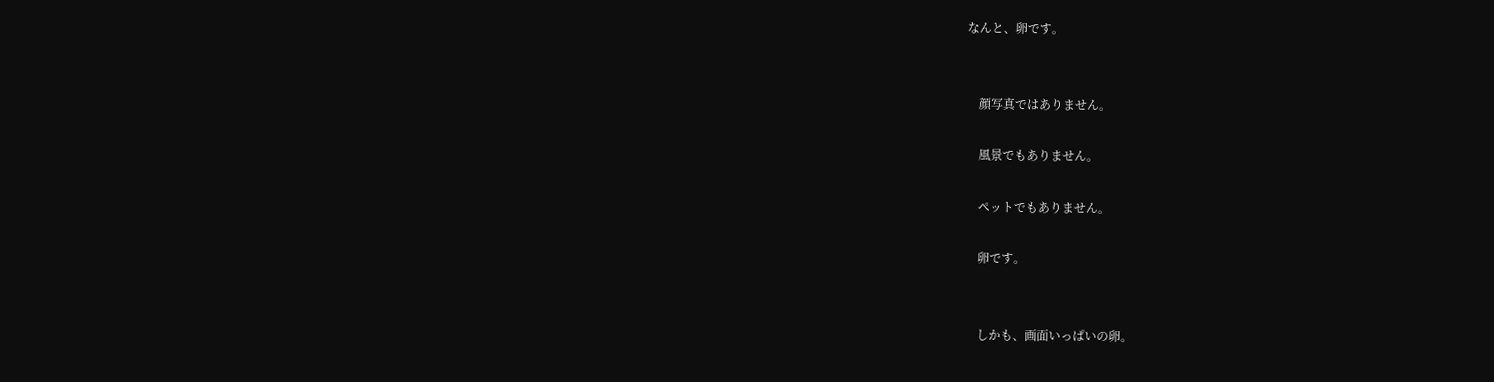なんと、卵です。


    顔写真ではありません。

    風景でもありません。

    ペットでもありません。

    卵です。


    しかも、画面いっぱいの卵。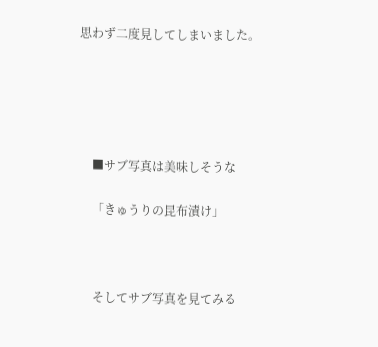思わず二度見してしまいました。





    ■サブ写真は美味しそうな

    「きゅうりの昆布漬け」



    そしてサブ写真を見てみる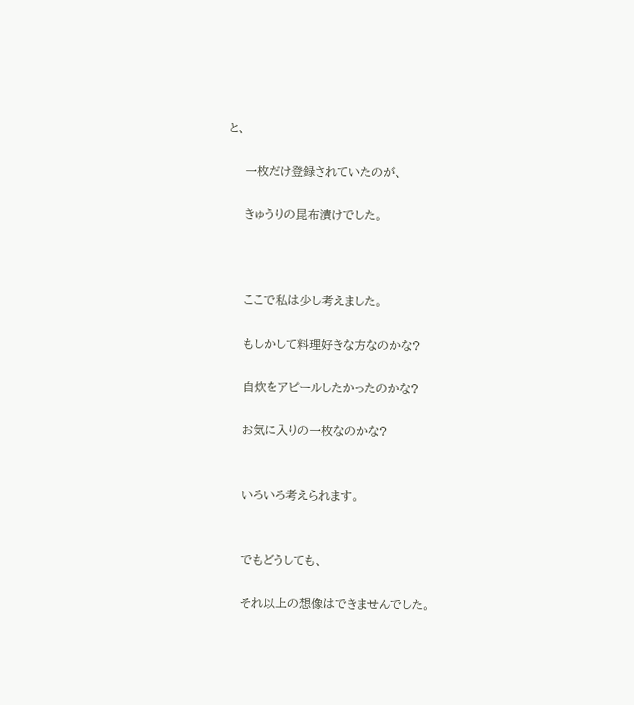と、

    一枚だけ登録されていたのが、

    きゅうりの昆布漬けでした。



    ここで私は少し考えました。

    もしかして料理好きな方なのかな?

    自炊をアピールしたかったのかな?

    お気に入りの一枚なのかな?


    いろいろ考えられます。


    でもどうしても、

    それ以上の想像はできませんでした。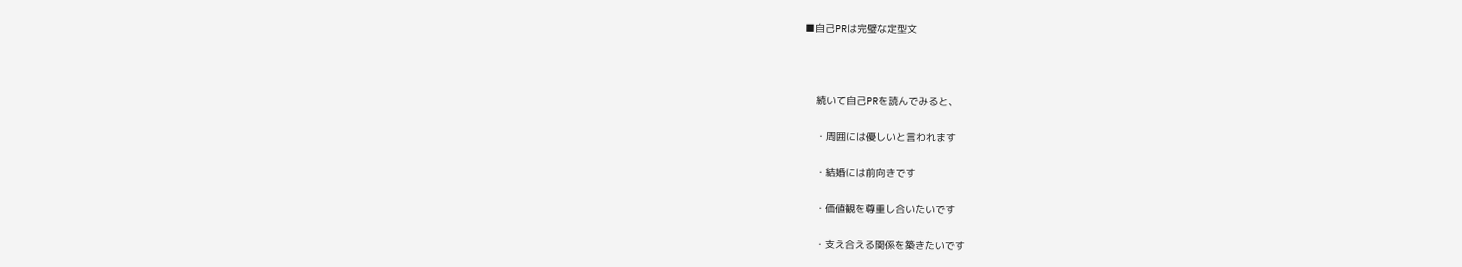■自己PRは完璧な定型文



    続いて自己PRを読んでみると、

    ・周囲には優しいと言われます

    ・結婚には前向きです

    ・価値観を尊重し合いたいです

    ・支え合える関係を築きたいです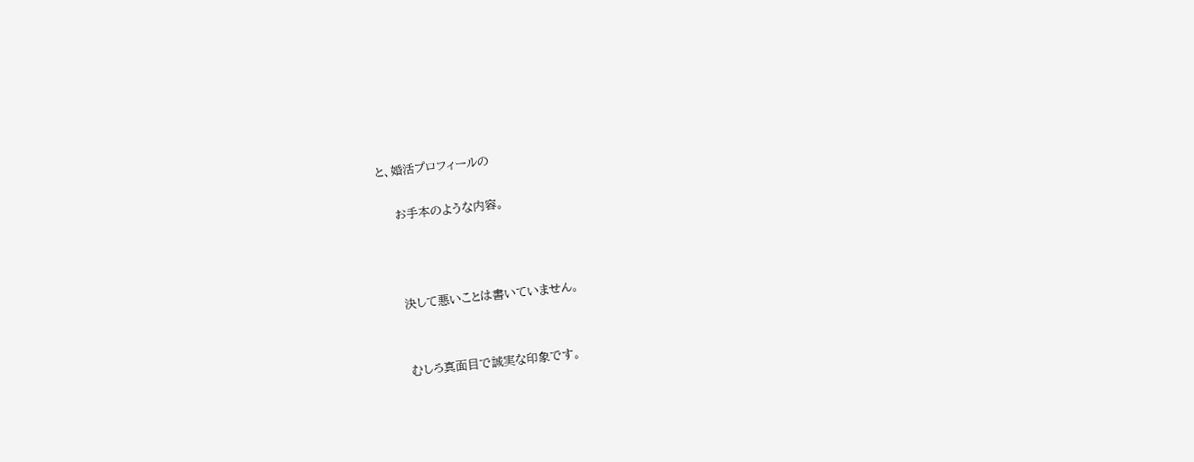と、婚活プロフィールの

    お手本のような内容。



    決して悪いことは書いていません。


    むしろ真面目で誠実な印象です。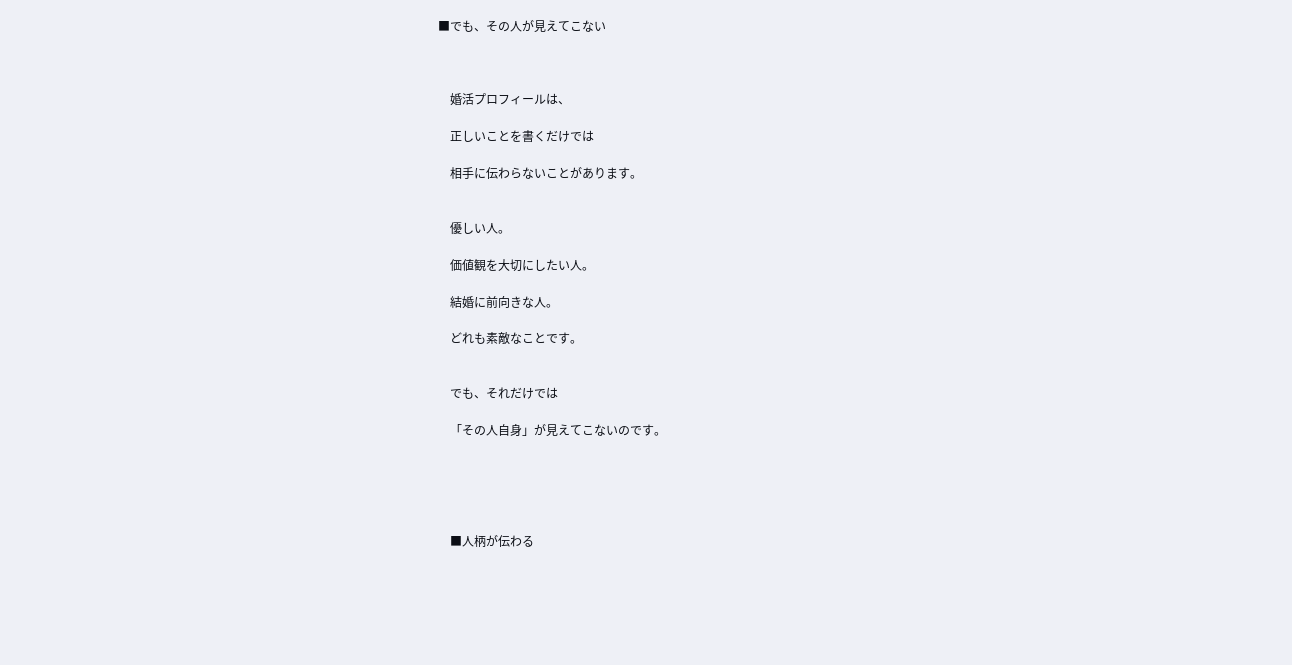■でも、その人が見えてこない



    婚活プロフィールは、

    正しいことを書くだけでは

    相手に伝わらないことがあります。


    優しい人。

    価値観を大切にしたい人。

    結婚に前向きな人。

    どれも素敵なことです。


    でも、それだけでは

    「その人自身」が見えてこないのです。





    ■人柄が伝わる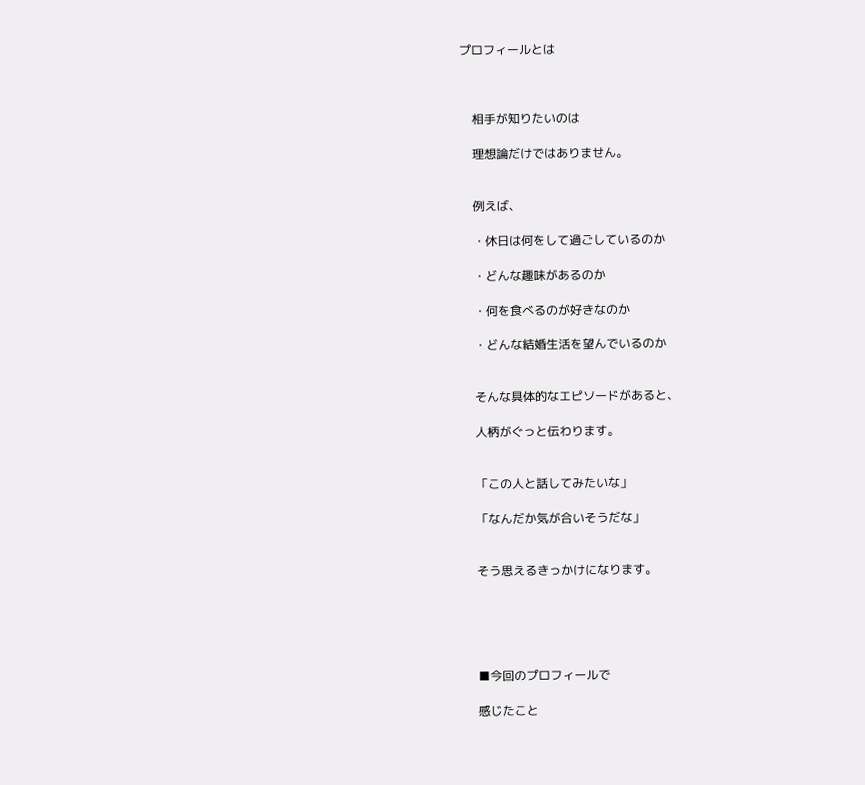プロフィールとは



    相手が知りたいのは

    理想論だけではありません。


    例えば、

    ・休日は何をして過ごしているのか

    ・どんな趣味があるのか

    ・何を食べるのが好きなのか

    ・どんな結婚生活を望んでいるのか


    そんな具体的なエピソードがあると、

    人柄がぐっと伝わります。


    「この人と話してみたいな」

    「なんだか気が合いそうだな」


    そう思えるきっかけになります。





    ■今回のプロフィールで

    感じたこと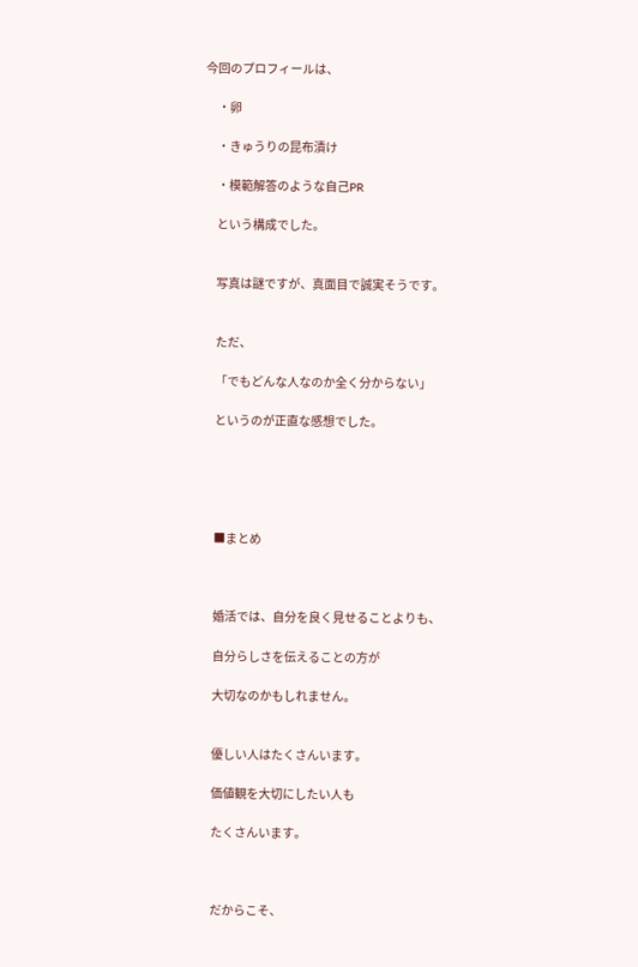今回のプロフィールは、

    ・卵

    ・きゅうりの昆布漬け

    ・模範解答のような自己PR

    という構成でした。


    写真は謎ですが、真面目で誠実そうです。


    ただ、

    「でもどんな人なのか全く分からない」

    というのが正直な感想でした。





    ■まとめ



    婚活では、自分を良く見せることよりも、

    自分らしさを伝えることの方が

    大切なのかもしれません。


    優しい人はたくさんいます。

    価値観を大切にしたい人も

    たくさんいます。



    だからこそ、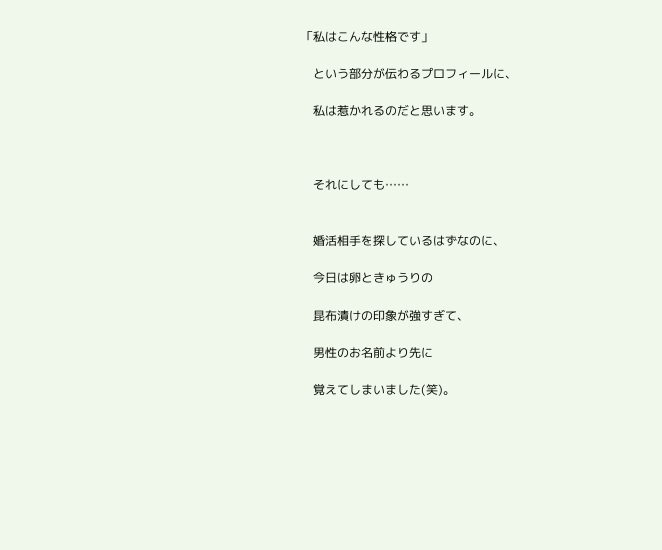「私はこんな性格です」

    という部分が伝わるプロフィールに、

    私は惹かれるのだと思います。



    それにしても……


    婚活相手を探しているはずなのに、

    今日は卵ときゅうりの

    昆布漬けの印象が強すぎて、

    男性のお名前より先に

    覚えてしまいました(笑)。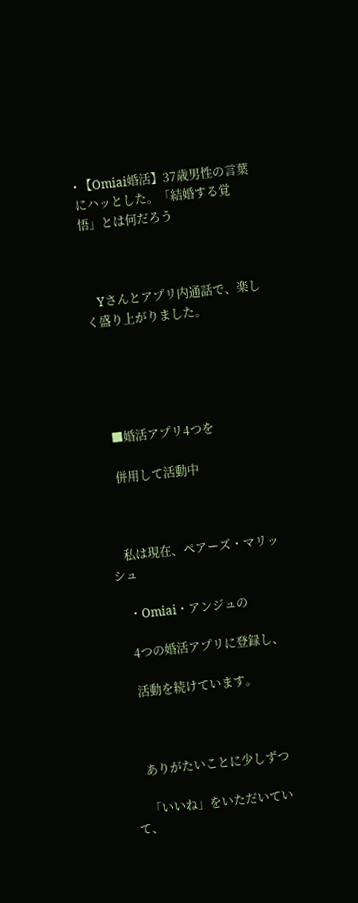• 【Omiai婚活】37歳男性の言葉にハッとした。「結婚する覚悟」とは何だろう



    Yさんとアプリ内通話で、楽しく盛り上がりました。





    ■婚活アプリ4つを

    併用して活動中



    私は現在、ペアーズ・マリッシュ

    ・Omiai・アンジュの

    4つの婚活アプリに登録し、

    活動を続けています。



    ありがたいことに少しずつ

    「いいね」をいただいていて、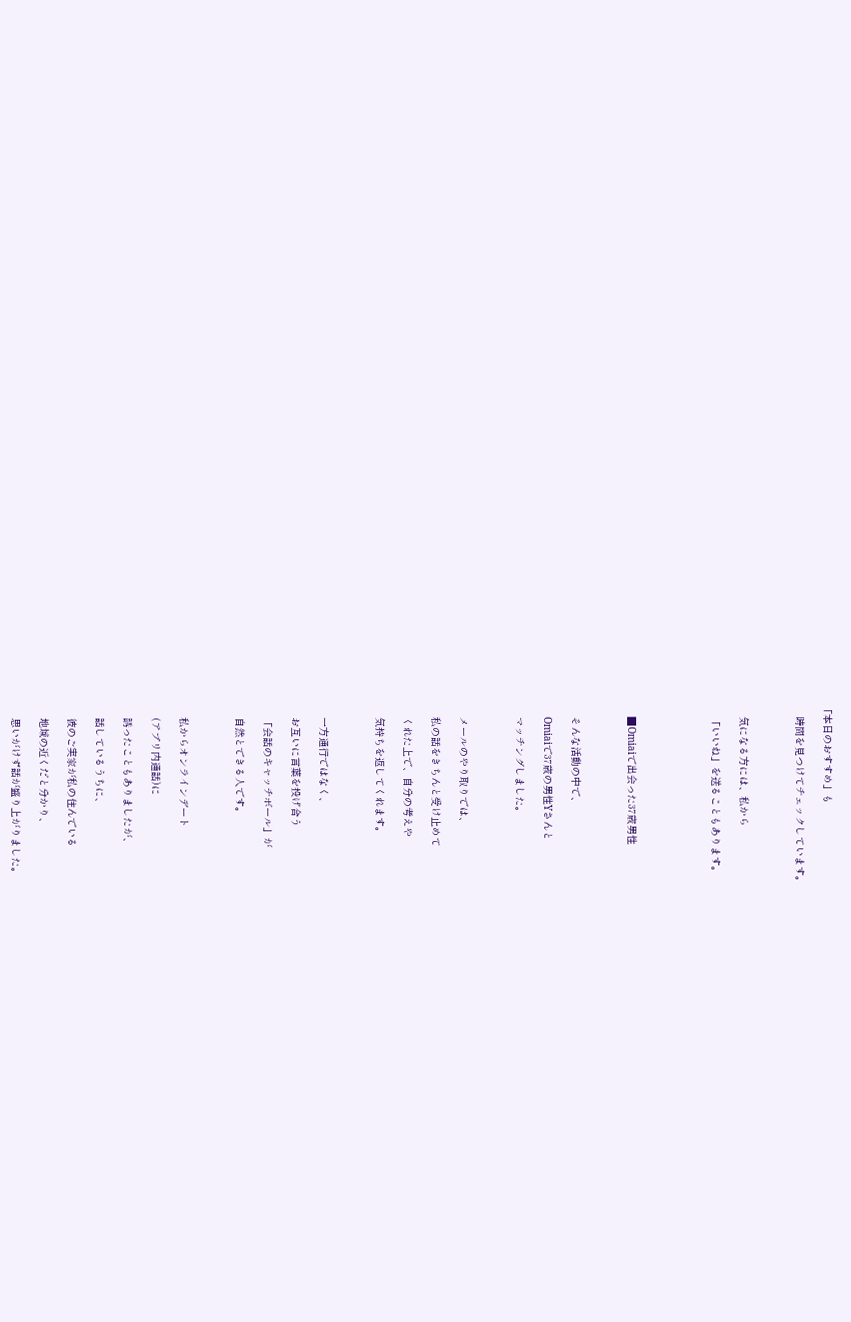「本日のおすすめ」も

    時間を見つけてチェックしています。



    気になる方には、私から

    「いいね」を送ることもあります。





    ■Omiaiで出会った37歳男性



    そんな活動の中で、

    Omiaiで37歳の男性Yさんと

    マッチングしました。



    メールのやり取りでは、

    私の話をきちんと受け止めて

    くれた上で、自分の考えや

    気持ちを返してくれます。



    一方通行ではなく、

    お互いに言葉を投げ合う

    「会話のキャッチボール」が

    自然とできる人です。



    私からオンラインデート

    (アプリ内通話)に

    誘ったこともありましたが、

    話しているうちに、

    彼のご実家が私の住んでいる

    地域の近くだと分かり、

    思いがけず話が盛り上がりました。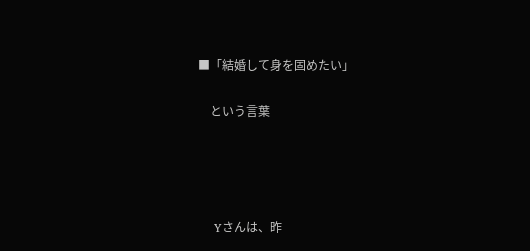■「結婚して身を固めたい」

    という言葉




    Yさんは、昨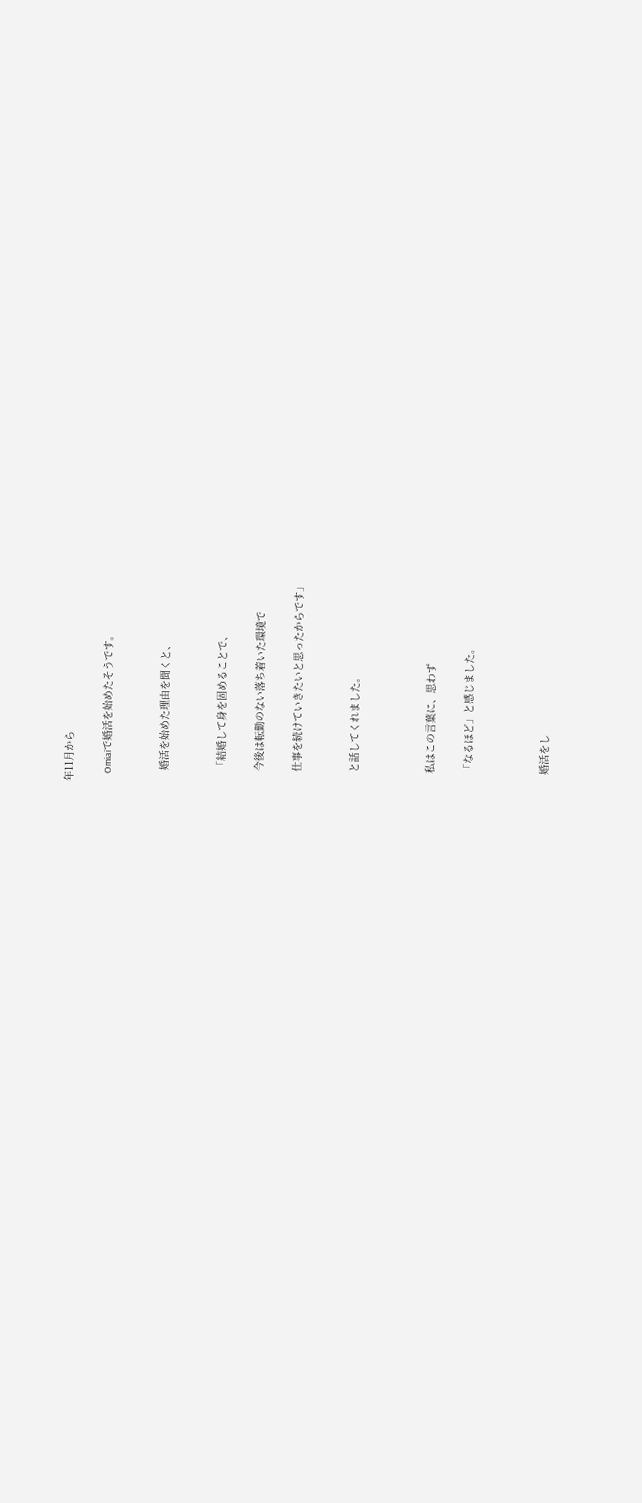年11月から

    Omiaiで婚活を始めたそうです。


    婚活を始めた理由を聞くと、


    「結婚して身を固めることで、

    今後は転勤のない落ち着いた環境で

    仕事を続けていきたいと思ったからです」


    と話してくれました。



    私はこの言葉に、思わず

    「なるほど」と感じました。



    婚活をし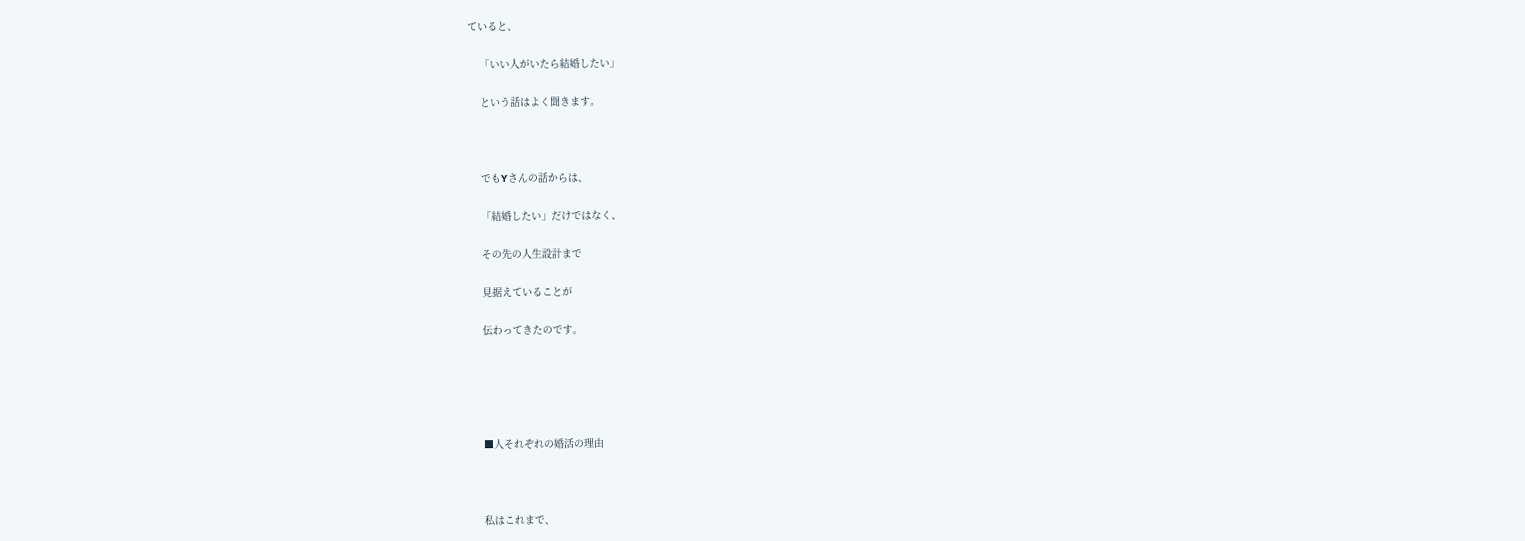ていると、

    「いい人がいたら結婚したい」

    という話はよく聞きます。



    でもYさんの話からは、

    「結婚したい」だけではなく、

    その先の人生設計まで

    見据えていることが

    伝わってきたのです。





    ■人それぞれの婚活の理由



    私はこれまで、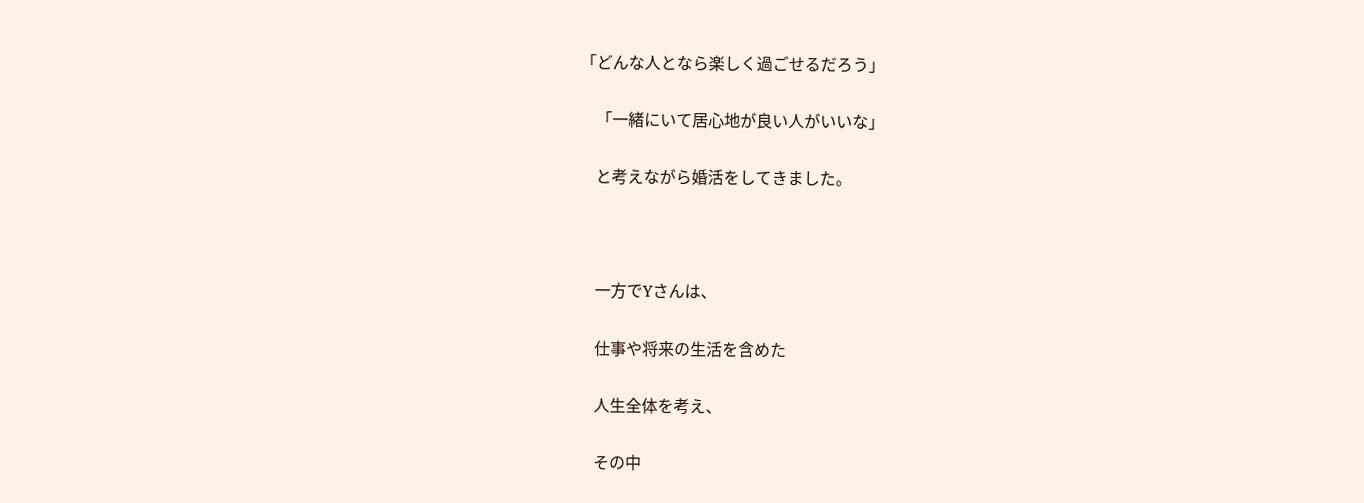「どんな人となら楽しく過ごせるだろう」

    「一緒にいて居心地が良い人がいいな」

    と考えながら婚活をしてきました。



    一方でYさんは、

    仕事や将来の生活を含めた

    人生全体を考え、

    その中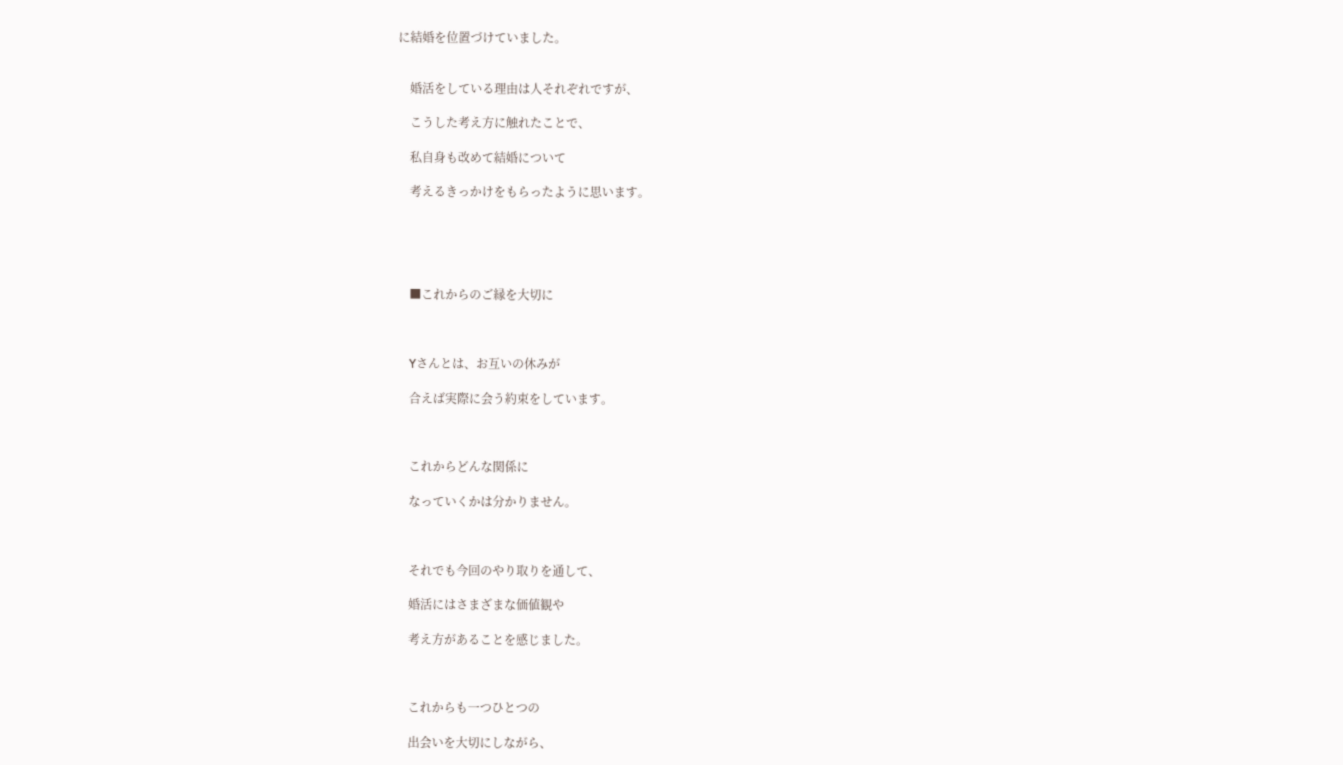に結婚を位置づけていました。


    婚活をしている理由は人それぞれですが、

    こうした考え方に触れたことで、

    私自身も改めて結婚について

    考えるきっかけをもらったように思います。





    ■これからのご縁を大切に



    Yさんとは、お互いの休みが

    合えば実際に会う約束をしています。



    これからどんな関係に

    なっていくかは分かりません。



    それでも今回のやり取りを通して、

    婚活にはさまざまな価値観や

    考え方があることを感じました。



    これからも一つひとつの

    出会いを大切にしながら、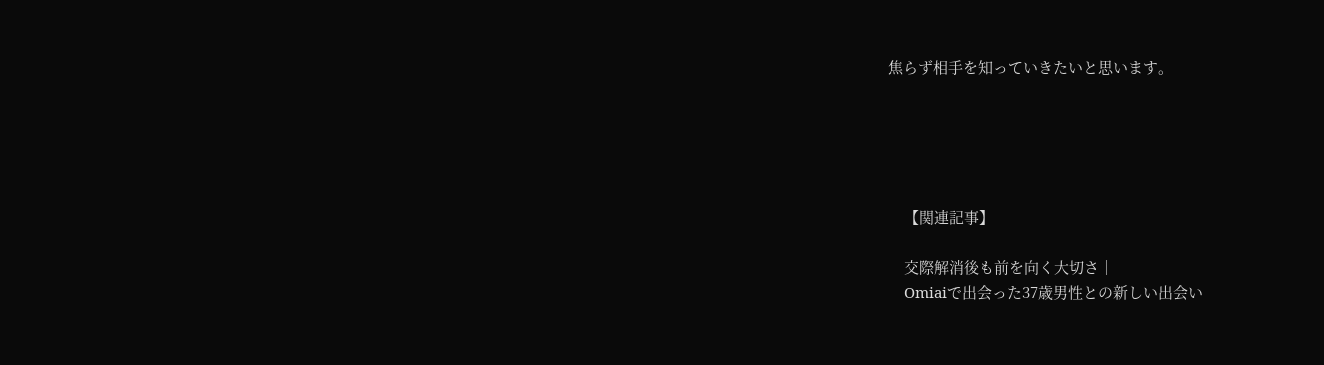焦らず相手を知っていきたいと思います。





    【関連記事】

    交際解消後も前を向く大切さ│
    Omiaiで出会った37歳男性との新しい出会い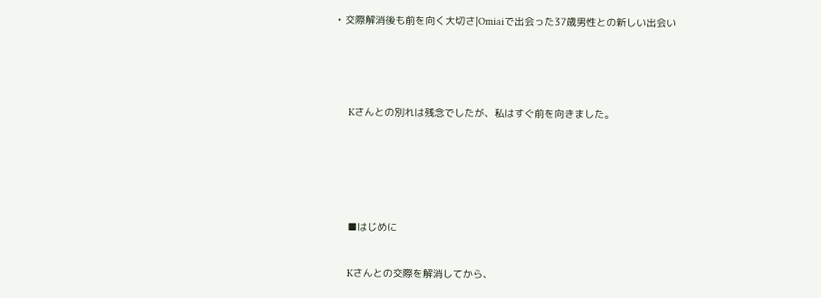• 交際解消後も前を向く大切さ|Omiaiで出会った37歳男性との新しい出会い



    Kさんとの別れは残念でしたが、私はすぐ前を向きました。




    ■はじめに

    Kさんとの交際を解消してから、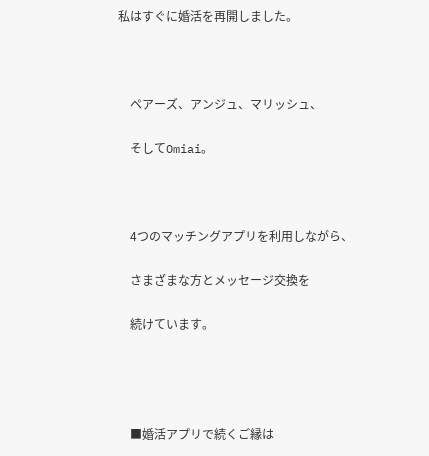私はすぐに婚活を再開しました。



    ペアーズ、アンジュ、マリッシュ、

    そしてOmiai。



    4つのマッチングアプリを利用しながら、

    さまざまな方とメッセージ交換を

    続けています。




    ■婚活アプリで続くご縁は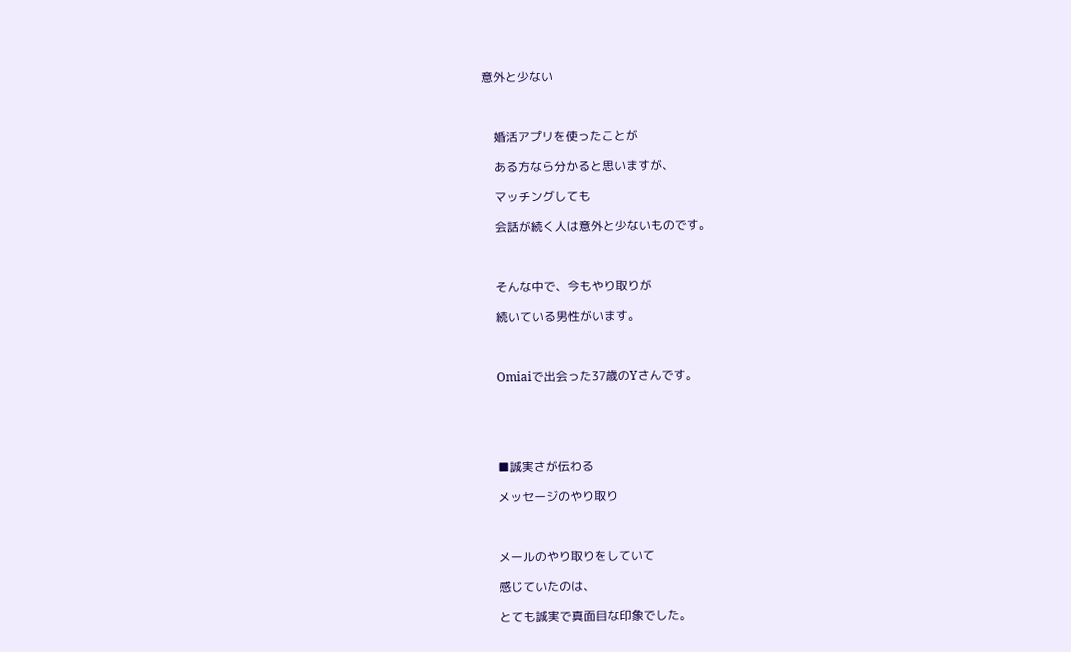意外と少ない



    婚活アプリを使ったことが

    ある方なら分かると思いますが、

    マッチングしても

    会話が続く人は意外と少ないものです。



    そんな中で、今もやり取りが

    続いている男性がいます。



    Omiaiで出会った37歳のYさんです。





    ■誠実さが伝わる

    メッセージのやり取り



    メールのやり取りをしていて

    感じていたのは、

    とても誠実で真面目な印象でした。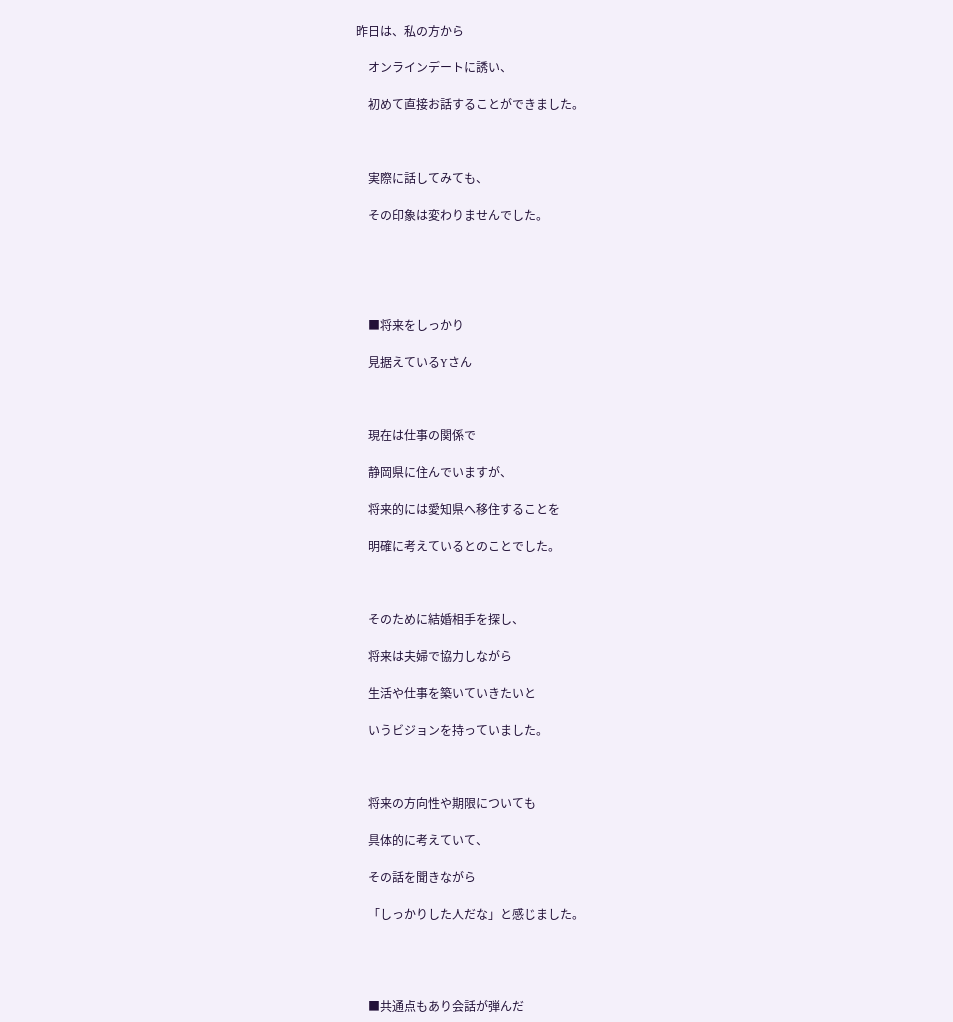昨日は、私の方から

    オンラインデートに誘い、

    初めて直接お話することができました。



    実際に話してみても、

    その印象は変わりませんでした。





    ■将来をしっかり

    見据えているYさん



    現在は仕事の関係で

    静岡県に住んでいますが、

    将来的には愛知県へ移住することを

    明確に考えているとのことでした。



    そのために結婚相手を探し、

    将来は夫婦で協力しながら

    生活や仕事を築いていきたいと

    いうビジョンを持っていました。



    将来の方向性や期限についても

    具体的に考えていて、

    その話を聞きながら

    「しっかりした人だな」と感じました。




    ■共通点もあり会話が弾んだ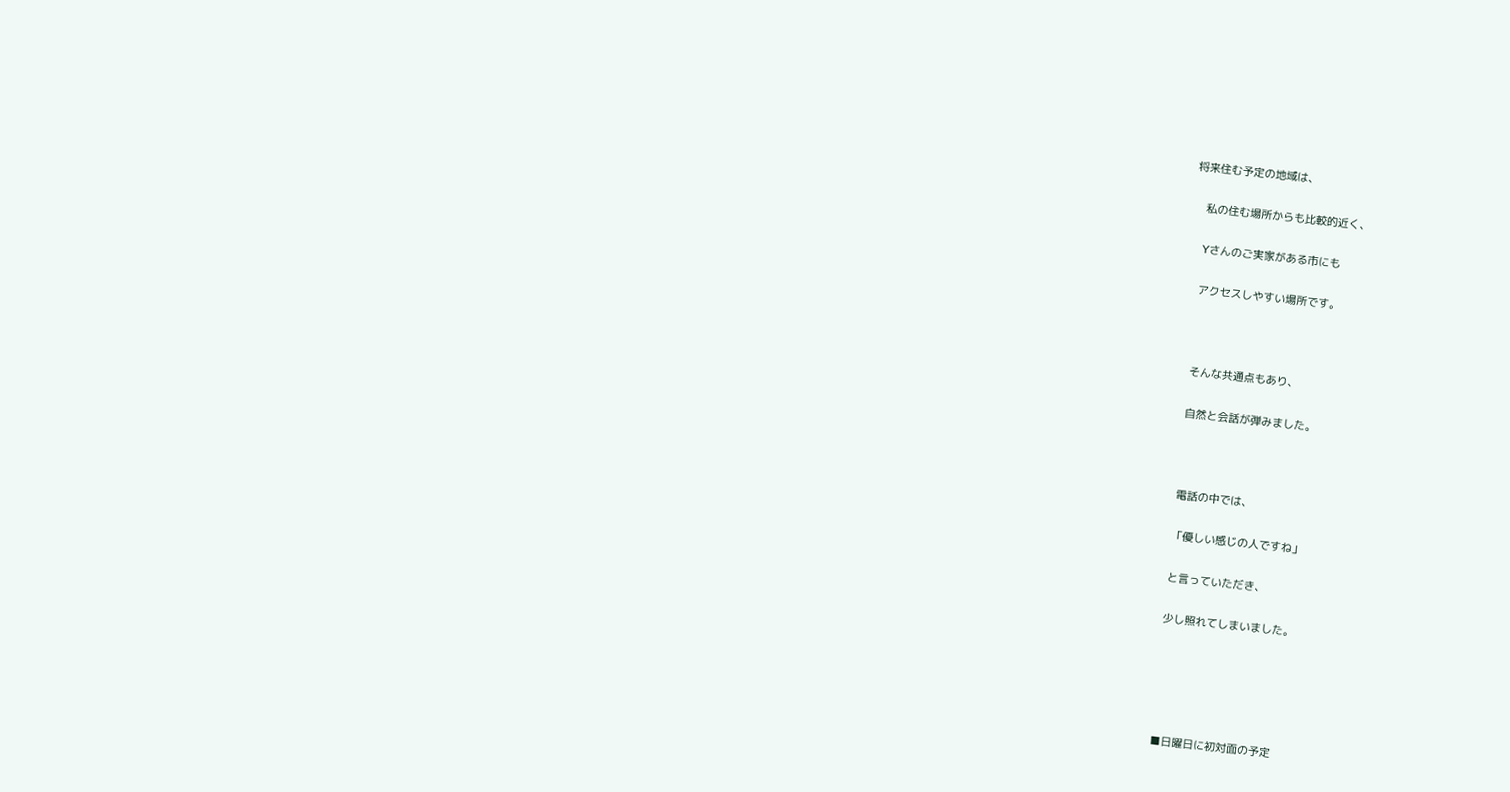将来住む予定の地域は、

    私の住む場所からも比較的近く、

    Yさんのご実家がある市にも

    アクセスしやすい場所です。



    そんな共通点もあり、

    自然と会話が弾みました。



    電話の中では、

    「優しい感じの人ですね」

    と言っていただき、

    少し照れてしまいました。





    ■日曜日に初対面の予定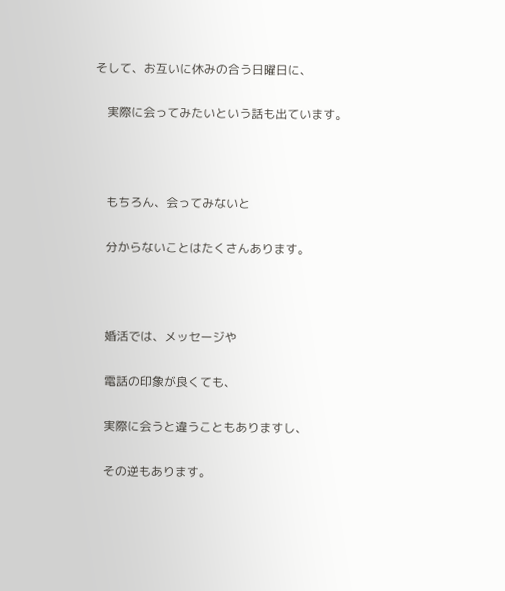そして、お互いに休みの合う日曜日に、

    実際に会ってみたいという話も出ています。



    もちろん、会ってみないと

    分からないことはたくさんあります。



    婚活では、メッセージや

    電話の印象が良くても、

    実際に会うと違うこともありますし、

    その逆もあります。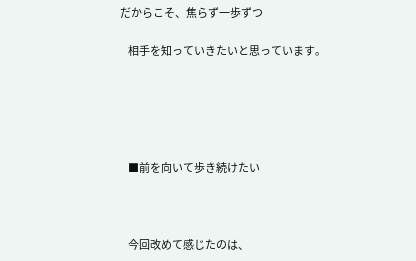だからこそ、焦らず一歩ずつ

    相手を知っていきたいと思っています。





    ■前を向いて歩き続けたい



    今回改めて感じたのは、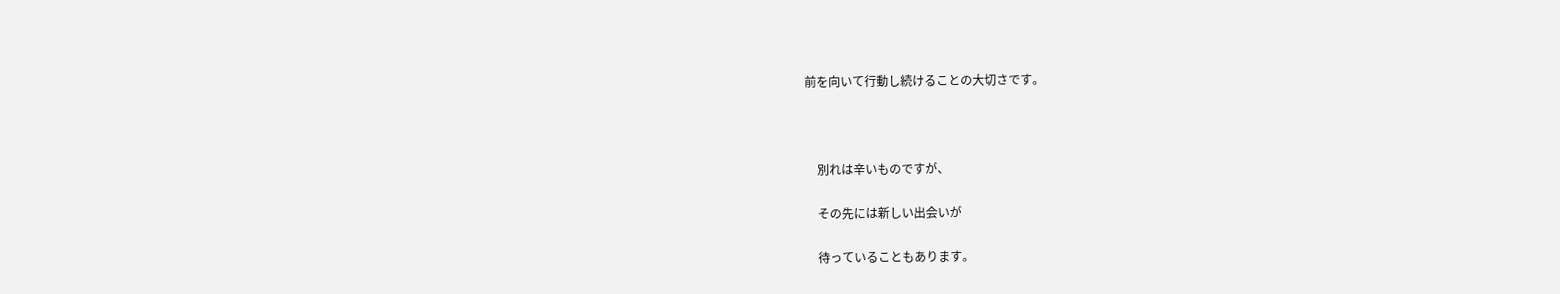前を向いて行動し続けることの大切さです。



    別れは辛いものですが、

    その先には新しい出会いが

    待っていることもあります。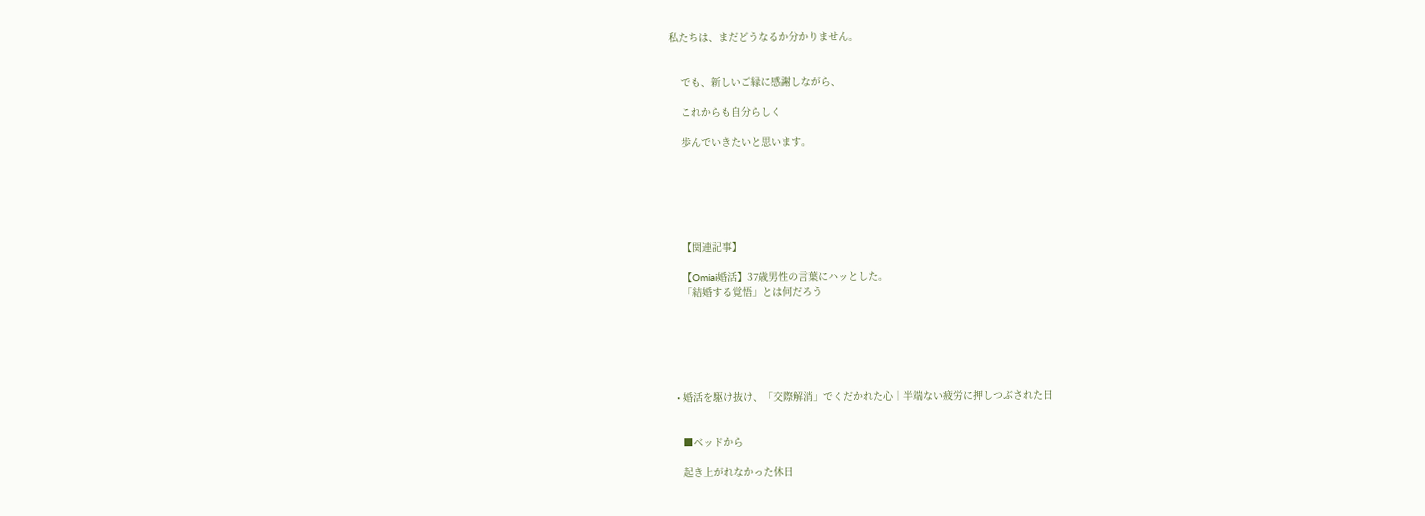私たちは、まだどうなるか分かりません。


    でも、新しいご縁に感謝しながら、

    これからも自分らしく

    歩んでいきたいと思います。






    【関連記事】

    【Omiai婚活】37歳男性の言葉にハッとした。
    「結婚する覚悟」とは何だろう






  • 婚活を駆け抜け、「交際解消」でくだかれた心│半端ない疲労に押しつぶされた日


    ■ベッドから

    起き上がれなかった休日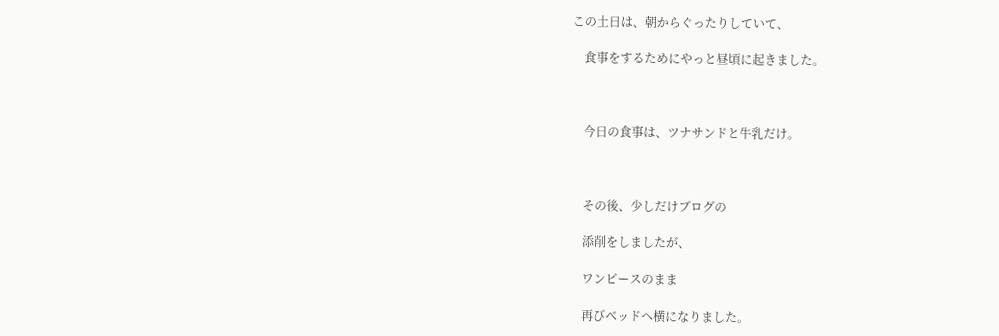この土日は、朝からぐったりしていて、

    食事をするためにやっと昼頃に起きました。



    今日の食事は、ツナサンドと牛乳だけ。



    その後、少しだけブログの

    添削をしましたが、

    ワンピースのまま

    再びベッドへ横になりました。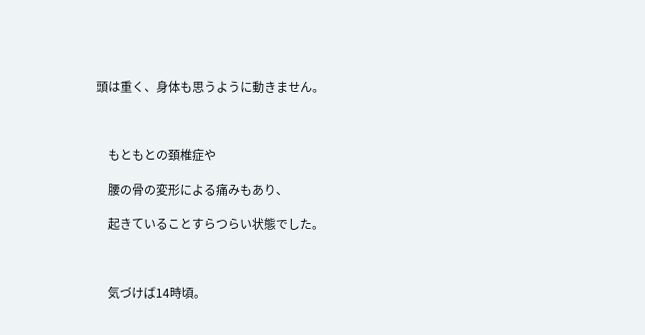頭は重く、身体も思うように動きません。



    もともとの頚椎症や

    腰の骨の変形による痛みもあり、

    起きていることすらつらい状態でした。



    気づけば14時頃。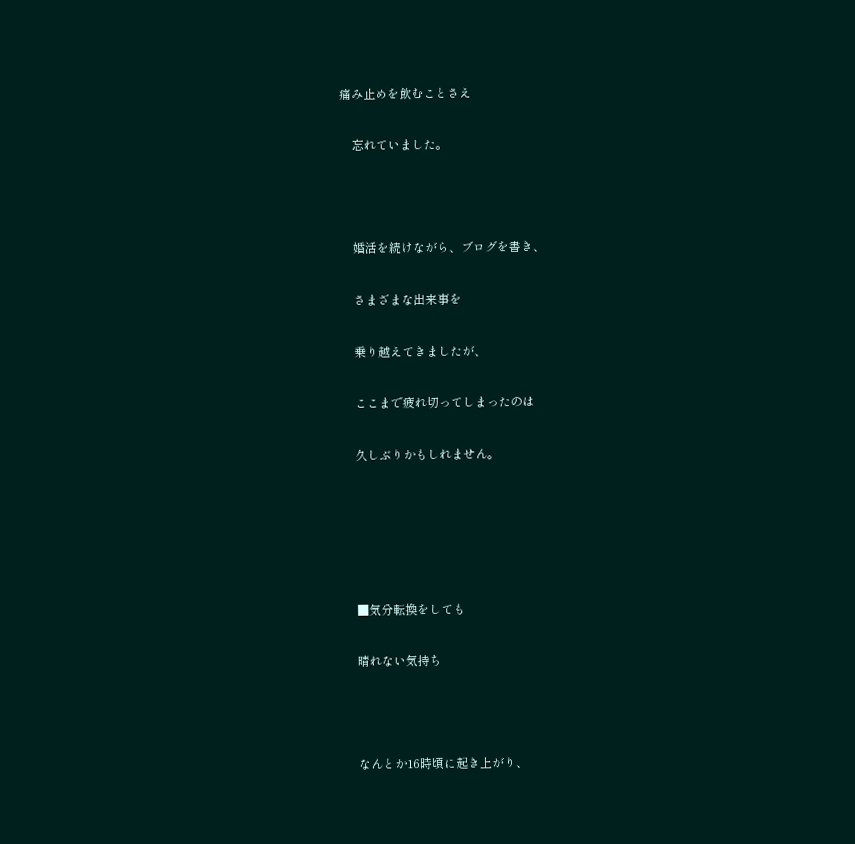痛み止めを飲むことさえ

    忘れていました。



    婚活を続けながら、ブログを書き、

    さまざまな出来事を

    乗り越えてきましたが、

    ここまで疲れ切ってしまったのは

    久しぶりかもしれません。





    ■気分転換をしても

    晴れない気持ち



    なんとか16時頃に起き上がり、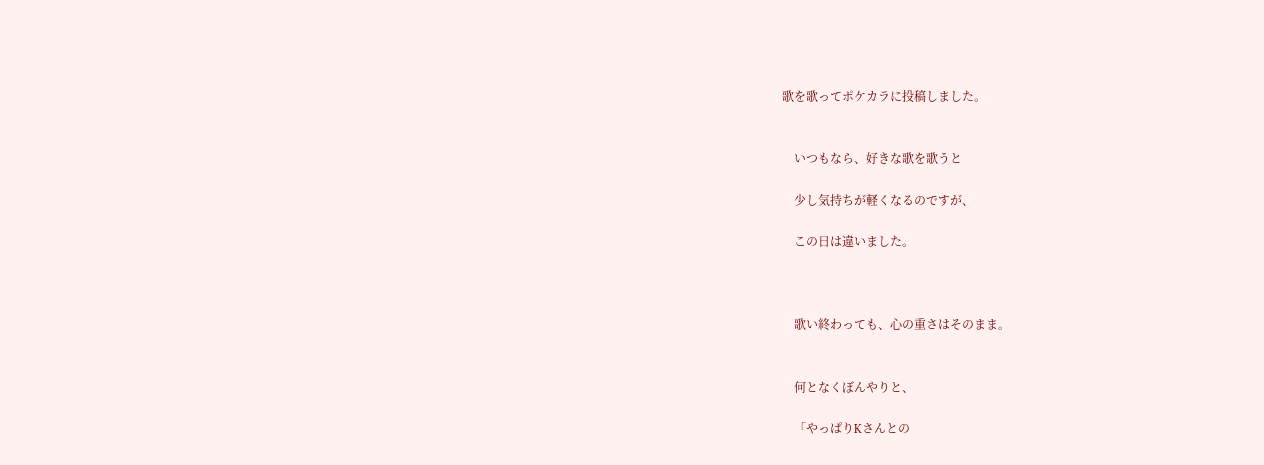歌を歌ってポケカラに投稿しました。


    いつもなら、好きな歌を歌うと

    少し気持ちが軽くなるのですが、

    この日は違いました。



    歌い終わっても、心の重さはそのまま。


    何となくぼんやりと、

    「やっぱりKさんとの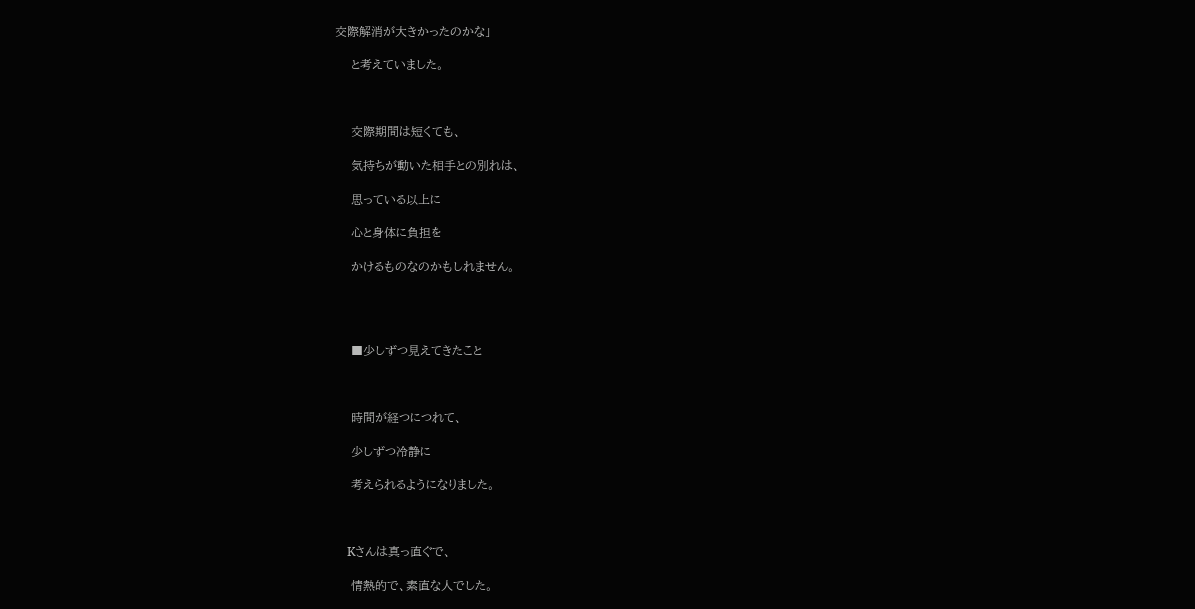交際解消が大きかったのかな」

    と考えていました。



    交際期間は短くても、

    気持ちが動いた相手との別れは、

    思っている以上に

    心と身体に負担を

    かけるものなのかもしれません。




    ■少しずつ見えてきたこと



    時間が経つにつれて、

    少しずつ冷静に

    考えられるようになりました。



    Kさんは真っ直ぐで、

    情熱的で、素直な人でした。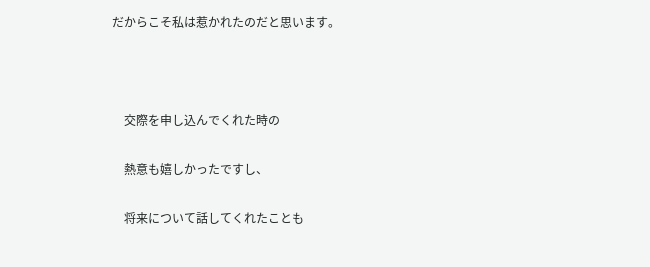だからこそ私は惹かれたのだと思います。



    交際を申し込んでくれた時の

    熱意も嬉しかったですし、

    将来について話してくれたことも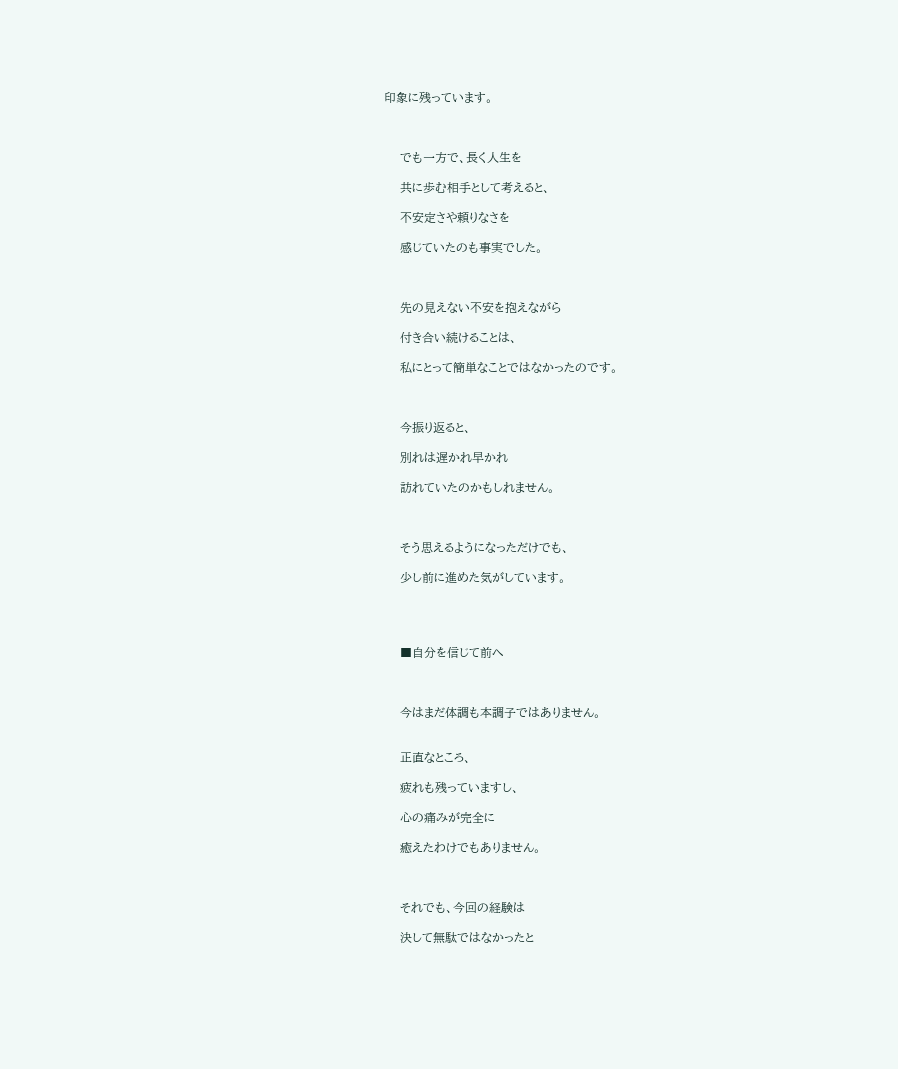印象に残っています。



    でも一方で、長く人生を

    共に歩む相手として考えると、

    不安定さや頼りなさを

    感じていたのも事実でした。



    先の見えない不安を抱えながら

    付き合い続けることは、

    私にとって簡単なことではなかったのです。



    今振り返ると、

    別れは遅かれ早かれ

    訪れていたのかもしれません。



    そう思えるようになっただけでも、

    少し前に進めた気がしています。




    ■自分を信じて前へ



    今はまだ体調も本調子ではありません。


    正直なところ、

    疲れも残っていますし、

    心の痛みが完全に

    癒えたわけでもありません。



    それでも、今回の経験は

    決して無駄ではなかったと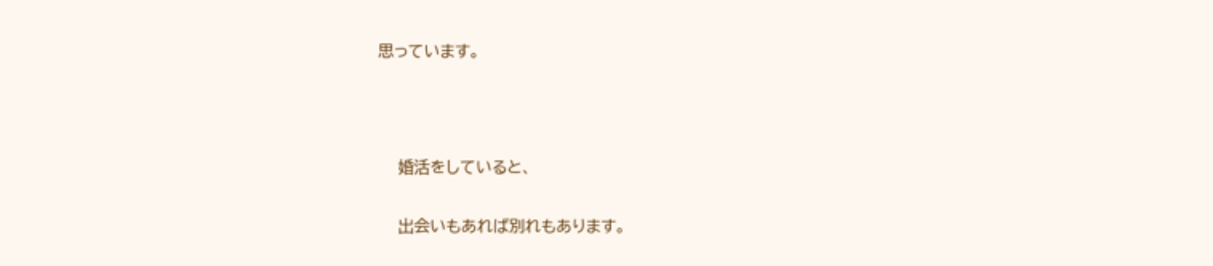思っています。



    婚活をしていると、

    出会いもあれば別れもあります。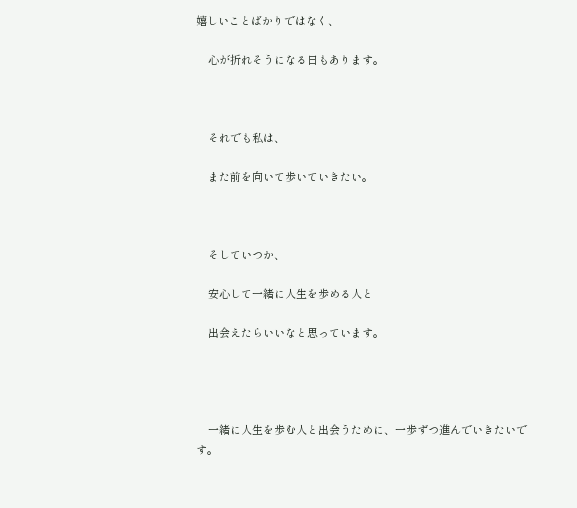嬉しいことばかりではなく、

    心が折れそうになる日もあります。



    それでも私は、

    また前を向いて歩いていきたい。



    そしていつか、

    安心して一緒に人生を歩める人と

    出会えたらいいなと思っています。




    一緒に人生を歩む人と出会うために、一歩ずつ進んでいきたいです。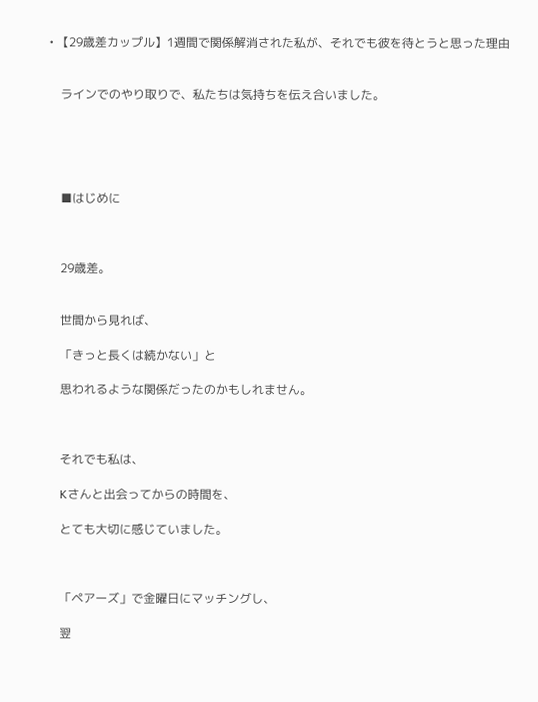• 【29歳差カップル】1週間で関係解消された私が、それでも彼を待とうと思った理由


    ラインでのやり取りで、私たちは気持ちを伝え合いました。





    ■はじめに



    29歳差。


    世間から見れば、

    「きっと長くは続かない」と

    思われるような関係だったのかもしれません。



    それでも私は、

    Kさんと出会ってからの時間を、

    とても大切に感じていました。



    「ペアーズ」で金曜日にマッチングし、

    翌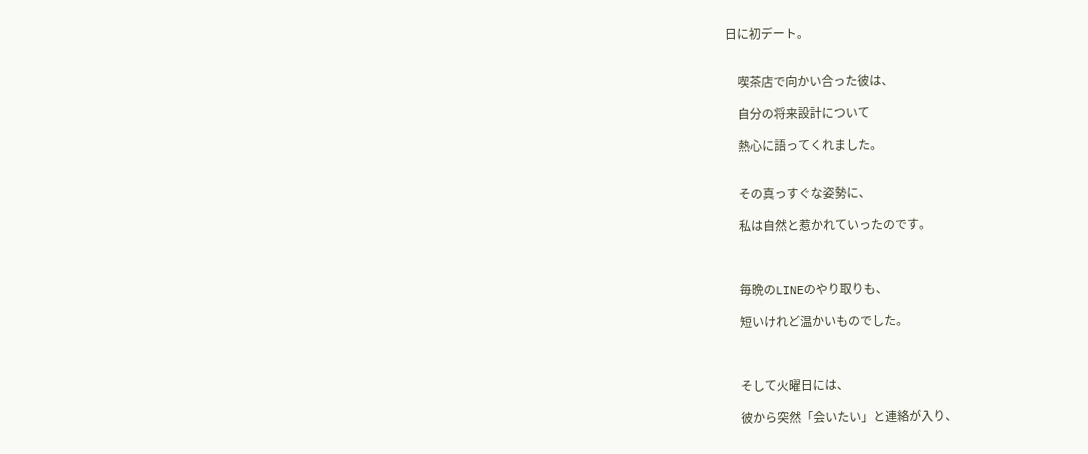日に初デート。


    喫茶店で向かい合った彼は、

    自分の将来設計について

    熱心に語ってくれました。


    その真っすぐな姿勢に、

    私は自然と惹かれていったのです。



    毎晩のLINEのやり取りも、

    短いけれど温かいものでした。



    そして火曜日には、

    彼から突然「会いたい」と連絡が入り、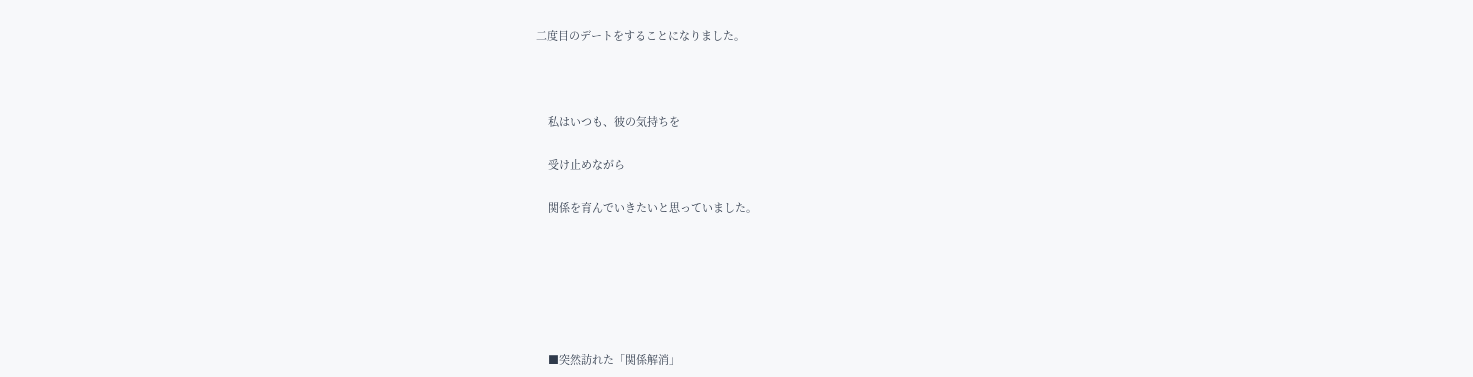二度目のデートをすることになりました。



    私はいつも、彼の気持ちを

    受け止めながら

    関係を育んでいきたいと思っていました。






    ■突然訪れた「関係解消」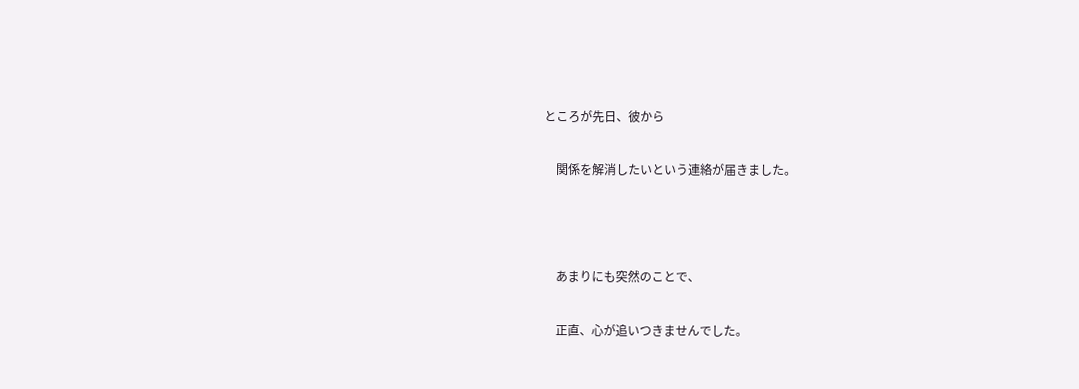ところが先日、彼から

    関係を解消したいという連絡が届きました。



    あまりにも突然のことで、

    正直、心が追いつきませんでした。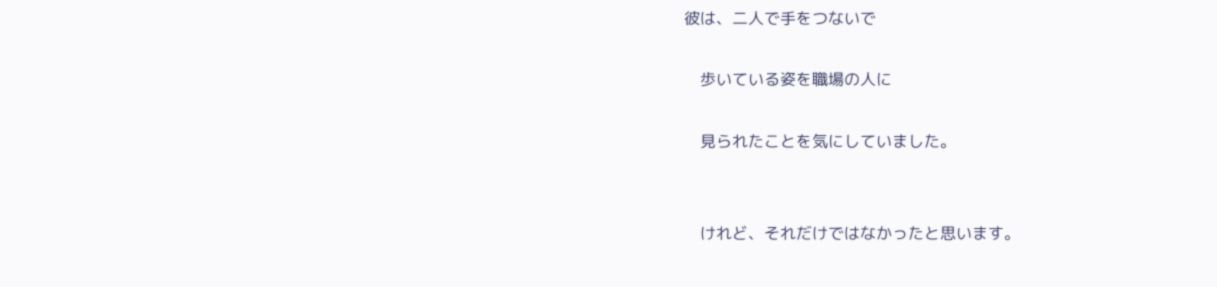彼は、二人で手をつないで

    歩いている姿を職場の人に

    見られたことを気にしていました。


    けれど、それだけではなかったと思います。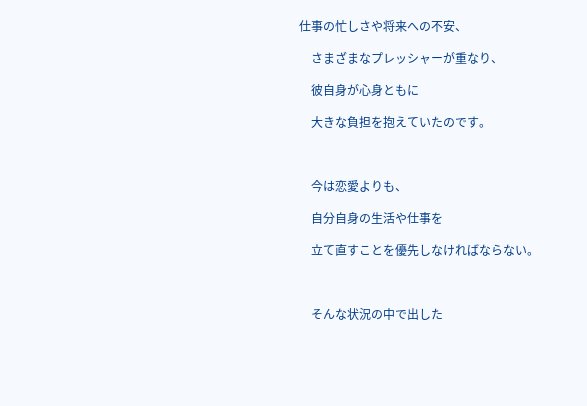仕事の忙しさや将来への不安、

    さまざまなプレッシャーが重なり、

    彼自身が心身ともに

    大きな負担を抱えていたのです。



    今は恋愛よりも、

    自分自身の生活や仕事を

    立て直すことを優先しなければならない。



    そんな状況の中で出した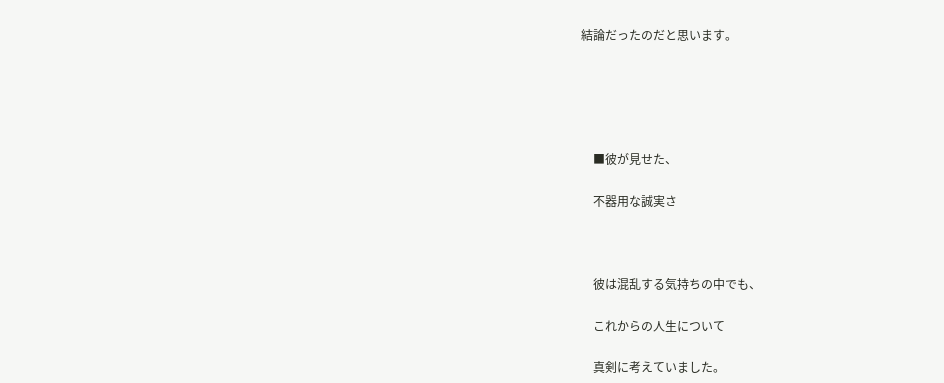結論だったのだと思います。





    ■彼が見せた、

    不器用な誠実さ



    彼は混乱する気持ちの中でも、

    これからの人生について

    真剣に考えていました。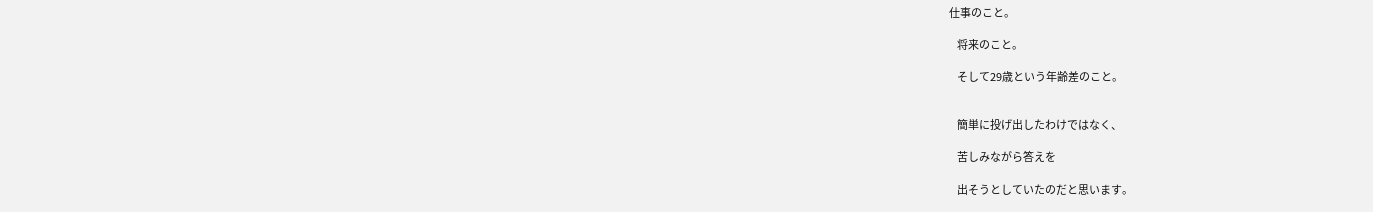仕事のこと。

    将来のこと。

    そして29歳という年齢差のこと。


    簡単に投げ出したわけではなく、

    苦しみながら答えを

    出そうとしていたのだと思います。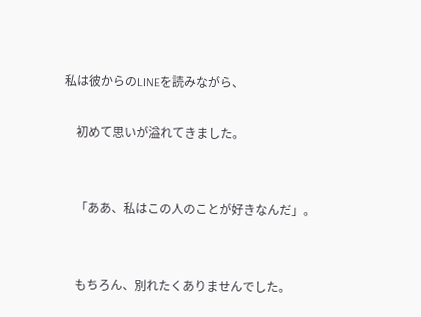私は彼からのLINEを読みながら、

    初めて思いが溢れてきました。


    「ああ、私はこの人のことが好きなんだ」。


    もちろん、別れたくありませんでした。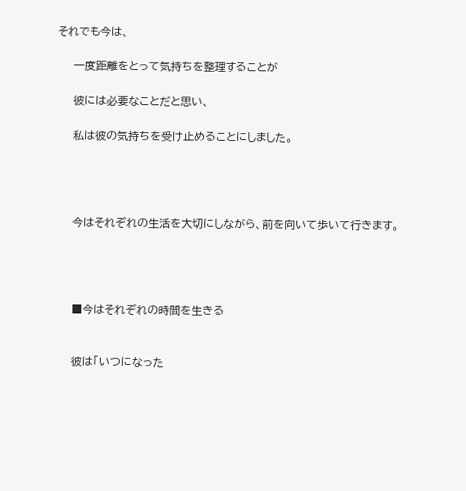それでも今は、

    一度距離をとって気持ちを整理することが

    彼には必要なことだと思い、

    私は彼の気持ちを受け止めることにしました。




    今はそれぞれの生活を大切にしながら、前を向いて歩いて行きます。




    ■今はそれぞれの時間を生きる


    彼は「いつになった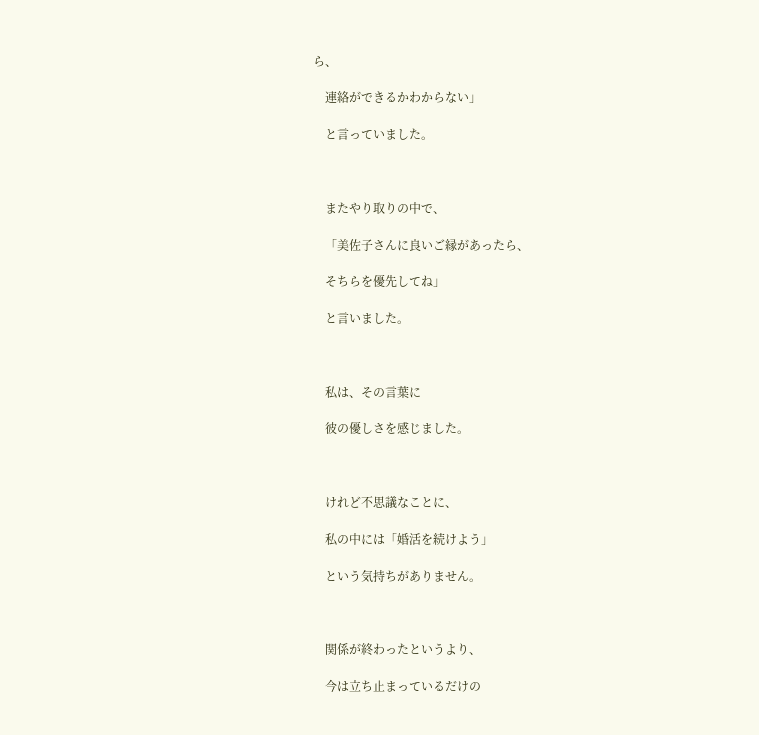ら、

    連絡ができるかわからない」

    と言っていました。



    またやり取りの中で、

    「美佐子さんに良いご縁があったら、

    そちらを優先してね」

    と言いました。



    私は、その言葉に

    彼の優しさを感じました。



    けれど不思議なことに、

    私の中には「婚活を続けよう」

    という気持ちがありません。



    関係が終わったというより、

    今は立ち止まっているだけの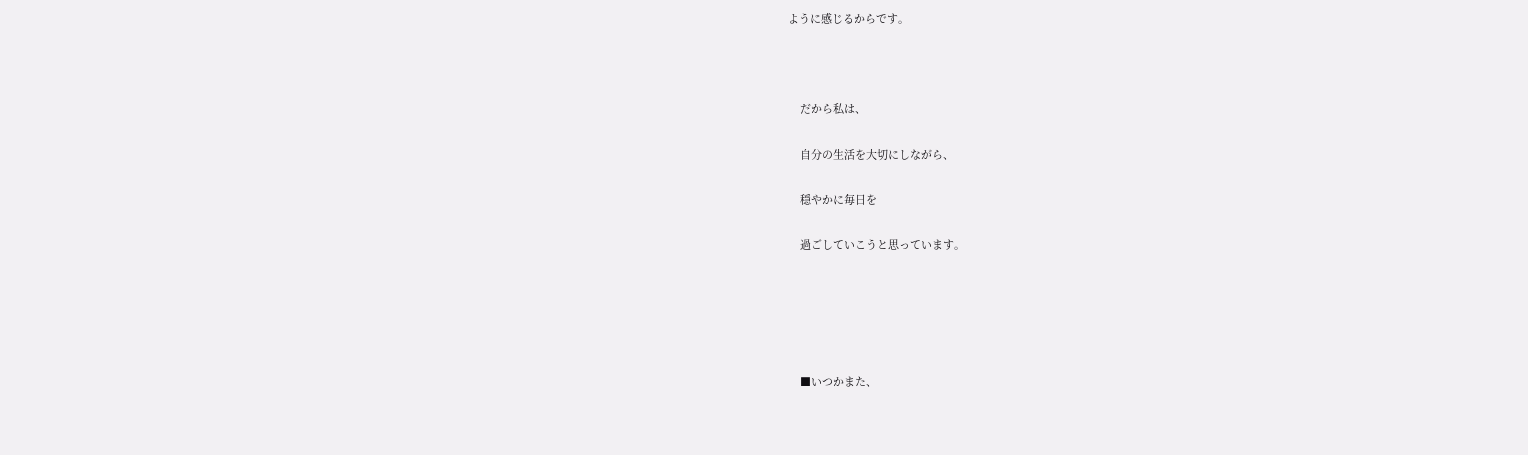ように感じるからです。



    だから私は、

    自分の生活を大切にしながら、

    穏やかに毎日を

    過ごしていこうと思っています。





    ■いつかまた、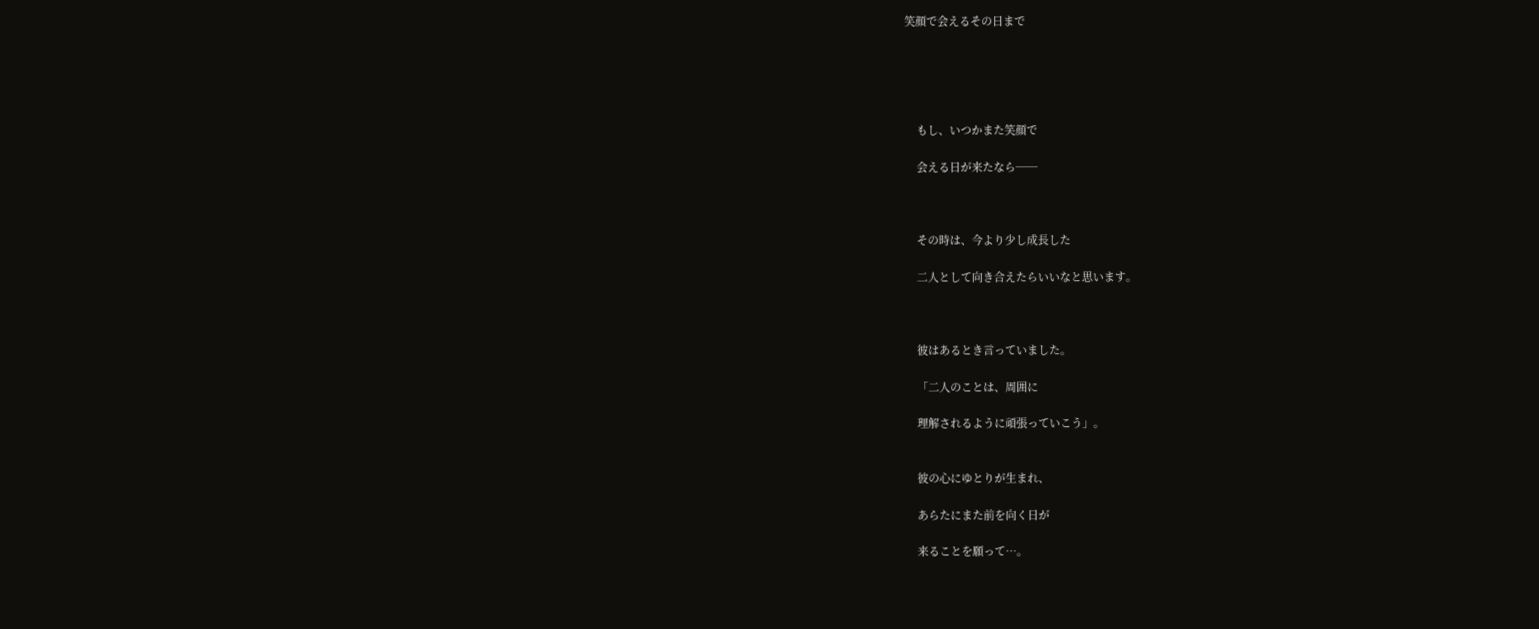笑顔で会えるその日まで





    もし、いつかまた笑顔で

    会える日が来たなら──



    その時は、今より少し成長した

    二人として向き合えたらいいなと思います。



    彼はあるとき言っていました。

    「二人のことは、周囲に

    理解されるように頑張っていこう」。


    彼の心にゆとりが生まれ、

    あらたにまた前を向く日が

    来ることを願って…。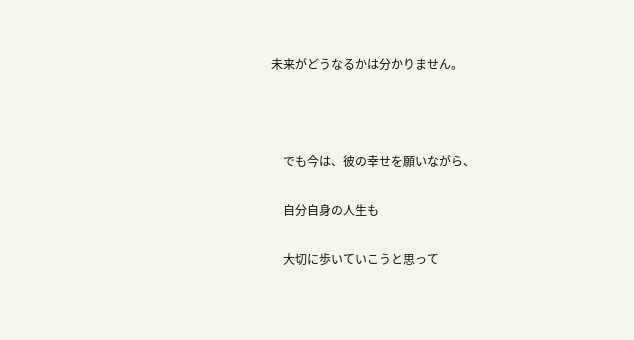未来がどうなるかは分かりません。



    でも今は、彼の幸せを願いながら、

    自分自身の人生も

    大切に歩いていこうと思って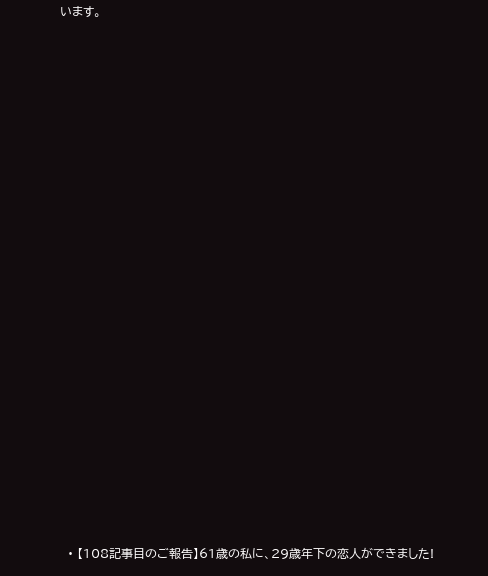います。






















  • 【108記事目のご報告】61歳の私に、29歳年下の恋人ができました!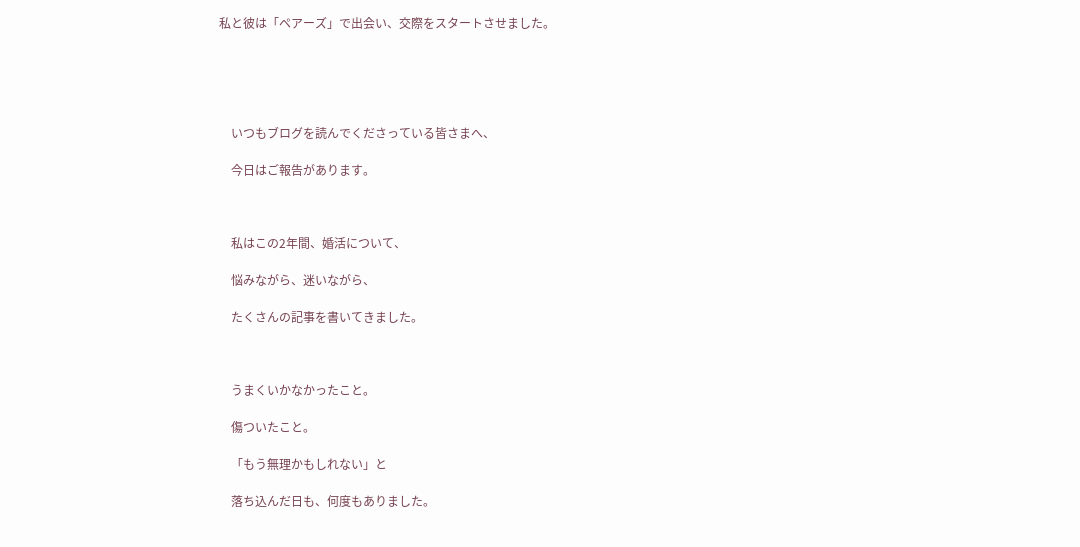私と彼は「ペアーズ」で出会い、交際をスタートさせました。





    いつもブログを読んでくださっている皆さまへ、

    今日はご報告があります。



    私はこの2年間、婚活について、

    悩みながら、迷いながら、

    たくさんの記事を書いてきました。



    うまくいかなかったこと。

    傷ついたこと。

    「もう無理かもしれない」と

    落ち込んだ日も、何度もありました。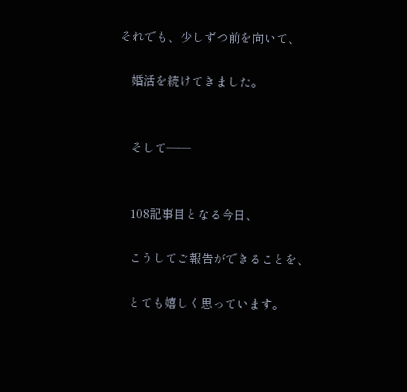それでも、少しずつ前を向いて、

    婚活を続けてきました。


    そして――


    108記事目となる今日、

    こうしてご報告ができることを、

    とても嬉しく思っています。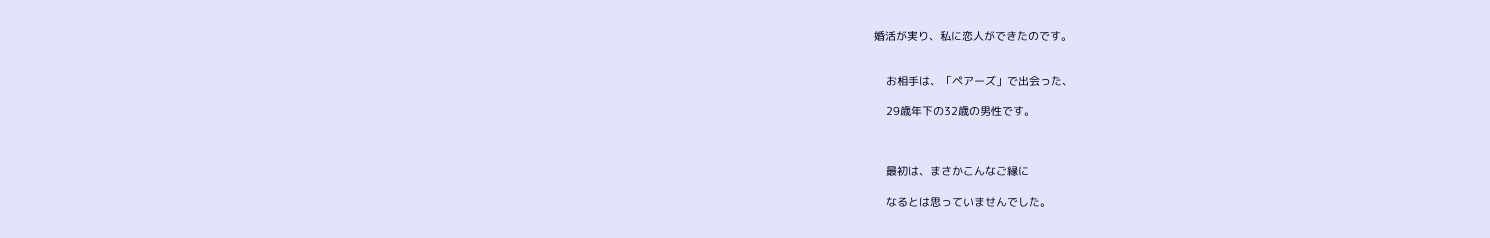婚活が実り、私に恋人ができたのです。


    お相手は、「ペアーズ」で出会った、

    29歳年下の32歳の男性です。



    最初は、まさかこんなご縁に

    なるとは思っていませんでした。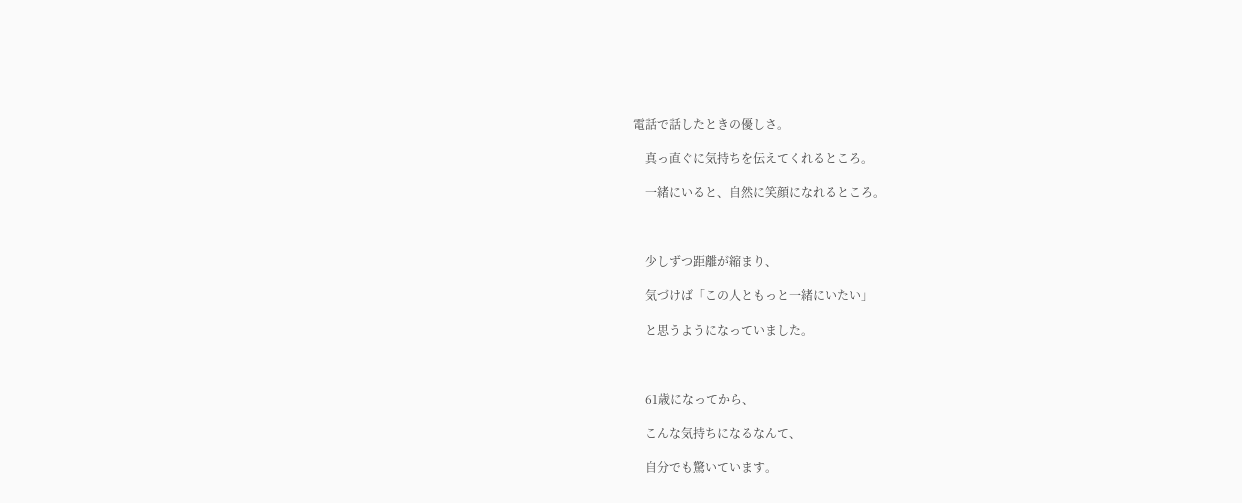電話で話したときの優しさ。

    真っ直ぐに気持ちを伝えてくれるところ。

    一緒にいると、自然に笑顔になれるところ。



    少しずつ距離が縮まり、

    気づけば「この人ともっと一緒にいたい」

    と思うようになっていました。



    61歳になってから、

    こんな気持ちになるなんて、

    自分でも驚いています。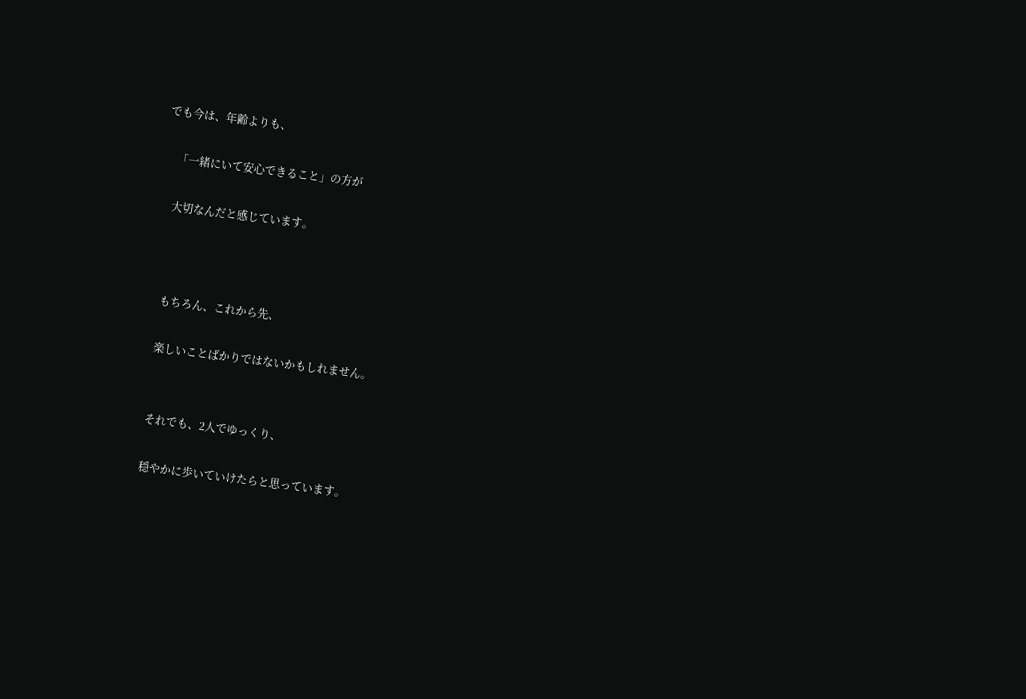でも今は、年齢よりも、

    「一緒にいて安心できること」の方が

    大切なんだと感じています。



    もちろん、これから先、

    楽しいことばかりではないかもしれません。


    それでも、2人でゆっくり、

    穏やかに歩いていけたらと思っています。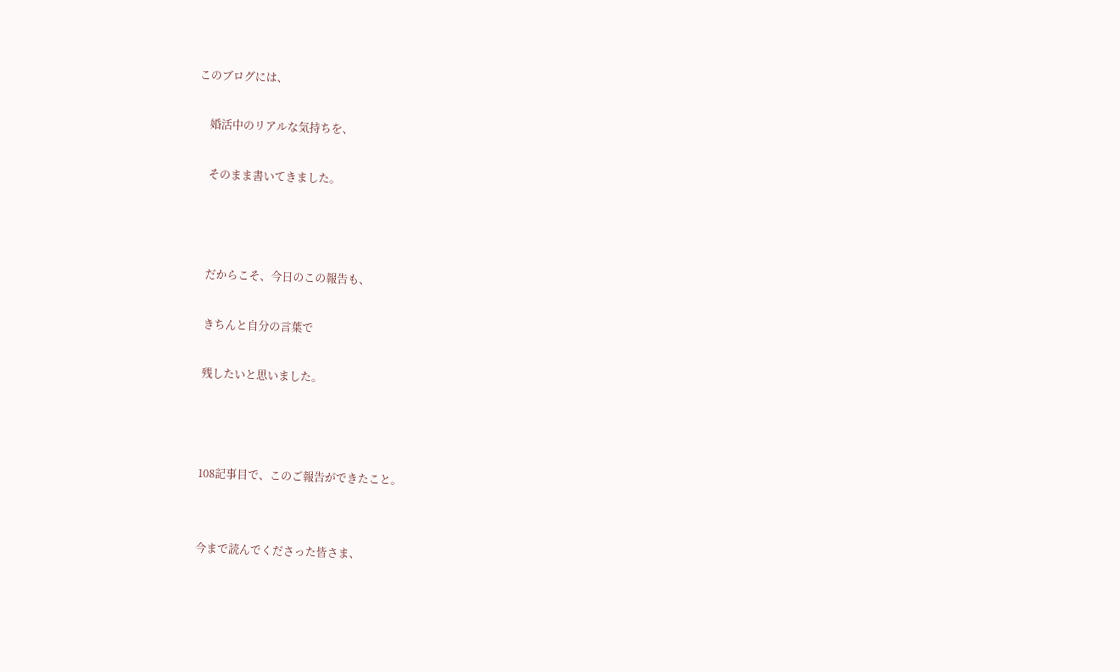このブログには、

    婚活中のリアルな気持ちを、

    そのまま書いてきました。



    だからこそ、今日のこの報告も、

    きちんと自分の言葉で

    残したいと思いました。



    108記事目で、このご報告ができたこと。


    今まで読んでくださった皆さま、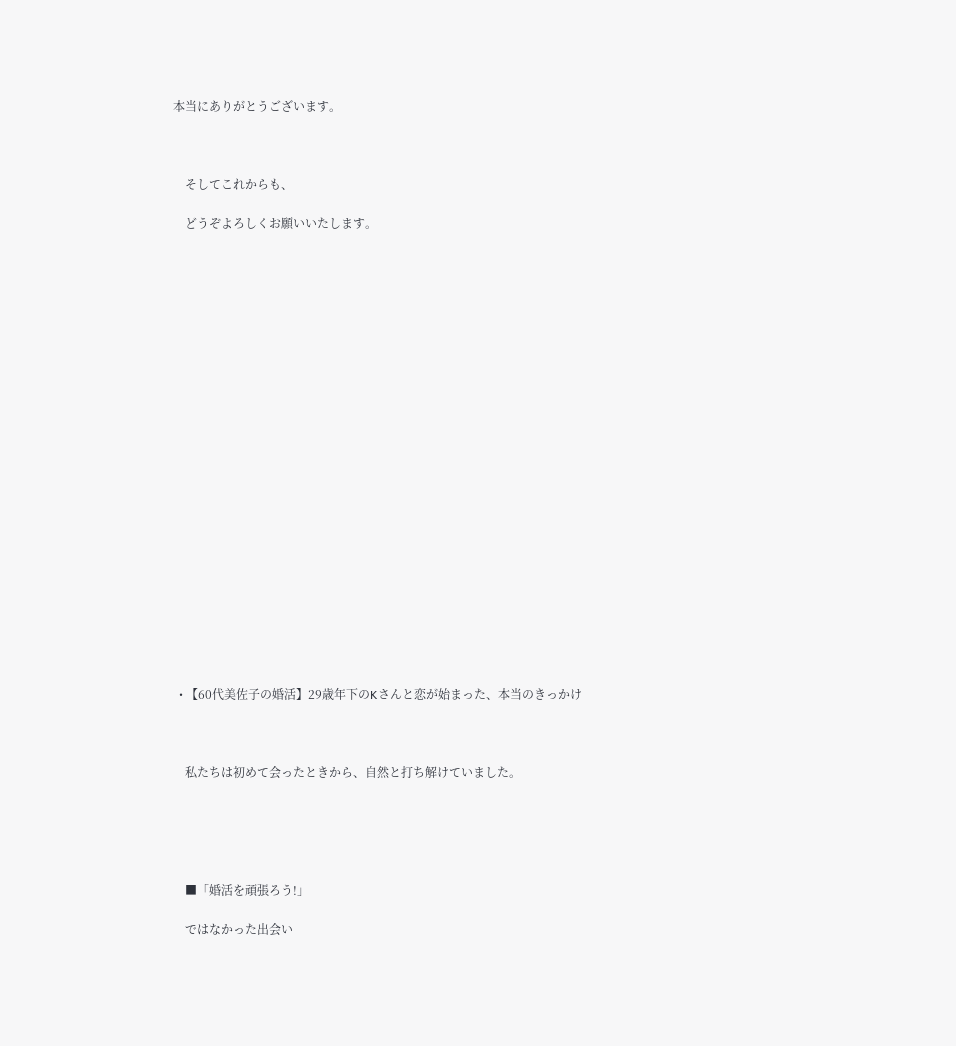本当にありがとうございます。



    そしてこれからも、

    どうぞよろしくお願いいたします。























  • 【60代美佐子の婚活】29歳年下のKさんと恋が始まった、本当のきっかけ



    私たちは初めて会ったときから、自然と打ち解けていました。





    ■「婚活を頑張ろう!」

    ではなかった出会い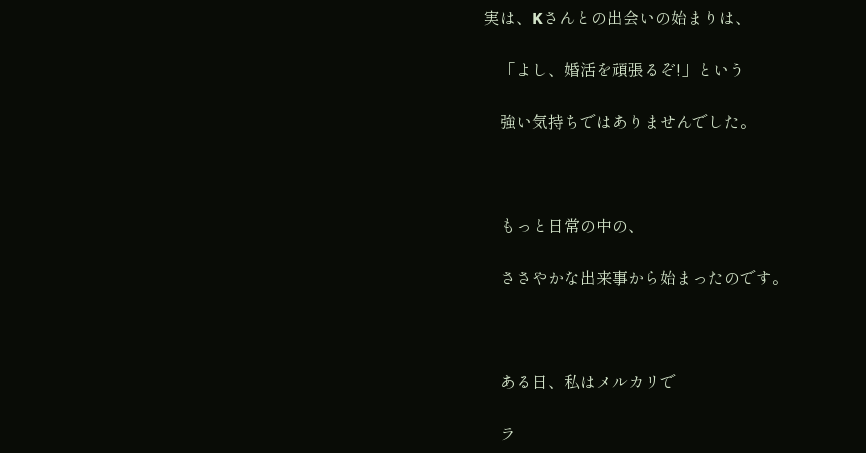実は、Kさんとの出会いの始まりは、

    「よし、婚活を頑張るぞ!」という

    強い気持ちではありませんでした。



    もっと日常の中の、

    ささやかな出来事から始まったのです。



    ある日、私はメルカリで

    ラ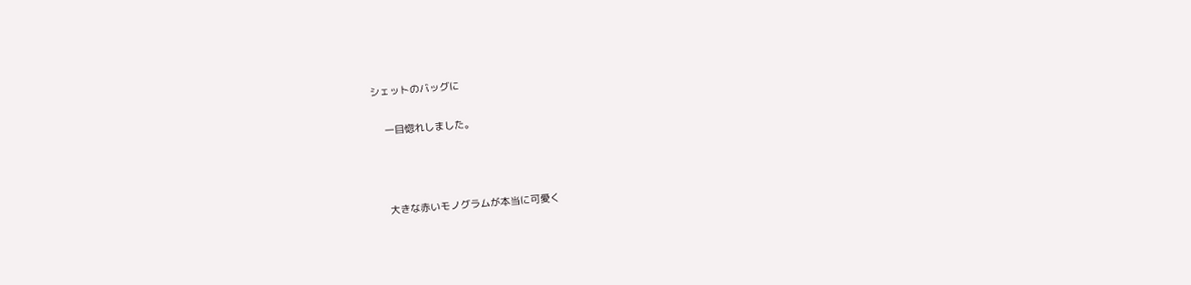シェットのバッグに

    一目惚れしました。



    大きな赤いモノグラムが本当に可愛く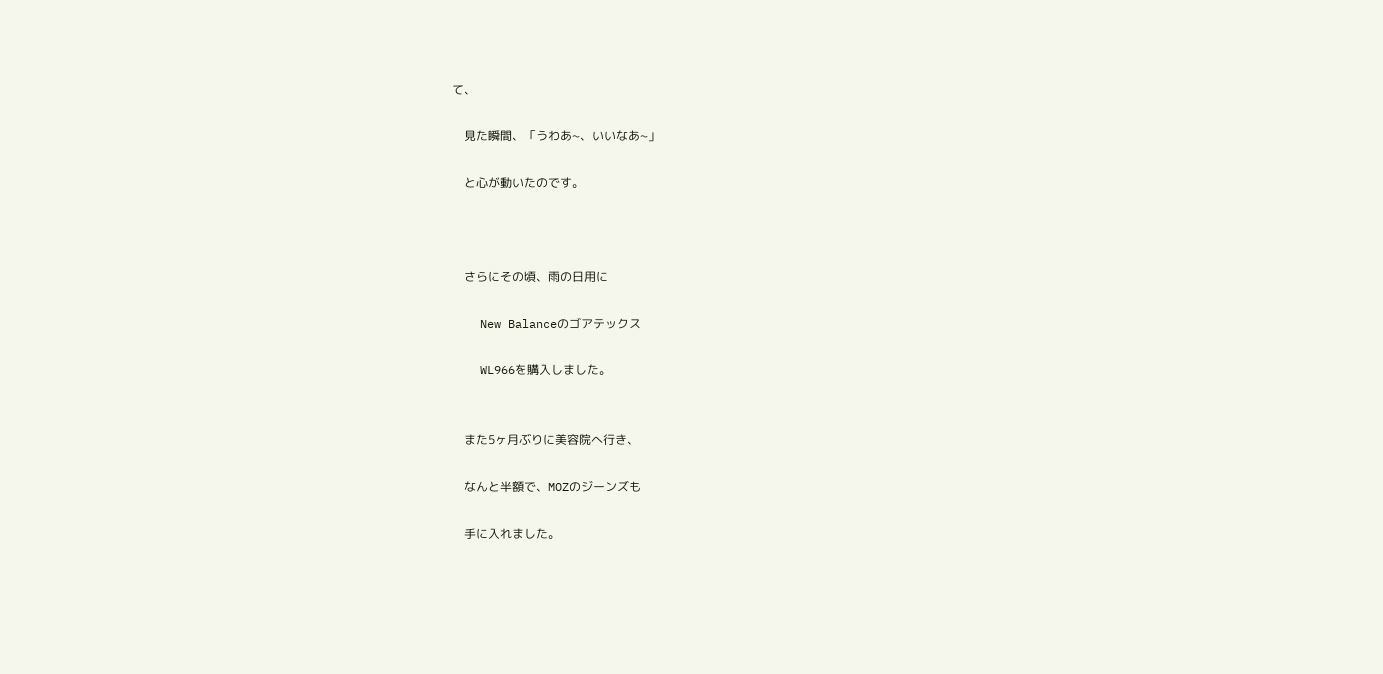て、

    見た瞬間、「うわあ~、いいなあ~」

    と心が動いたのです。



    さらにその頃、雨の日用に

    New Balanceのゴアテックス

    WL966を購入しました。


    また5ヶ月ぶりに美容院へ行き、

    なんと半額で、MOZのジーンズも

    手に入れました。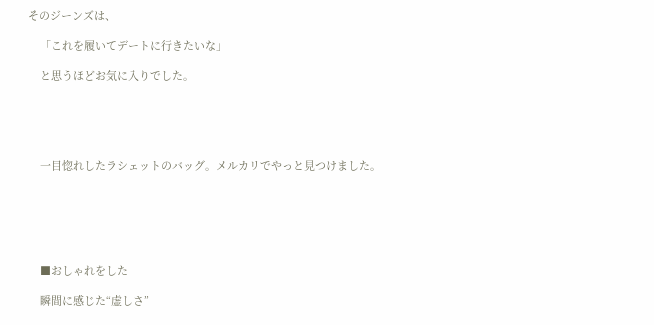そのジーンズは、

    「これを履いてデートに行きたいな」

    と思うほどお気に入りでした。





    一目惚れしたラシェットのバッグ。メルカリでやっと見つけました。






    ■おしゃれをした

    瞬間に感じた“虚しさ”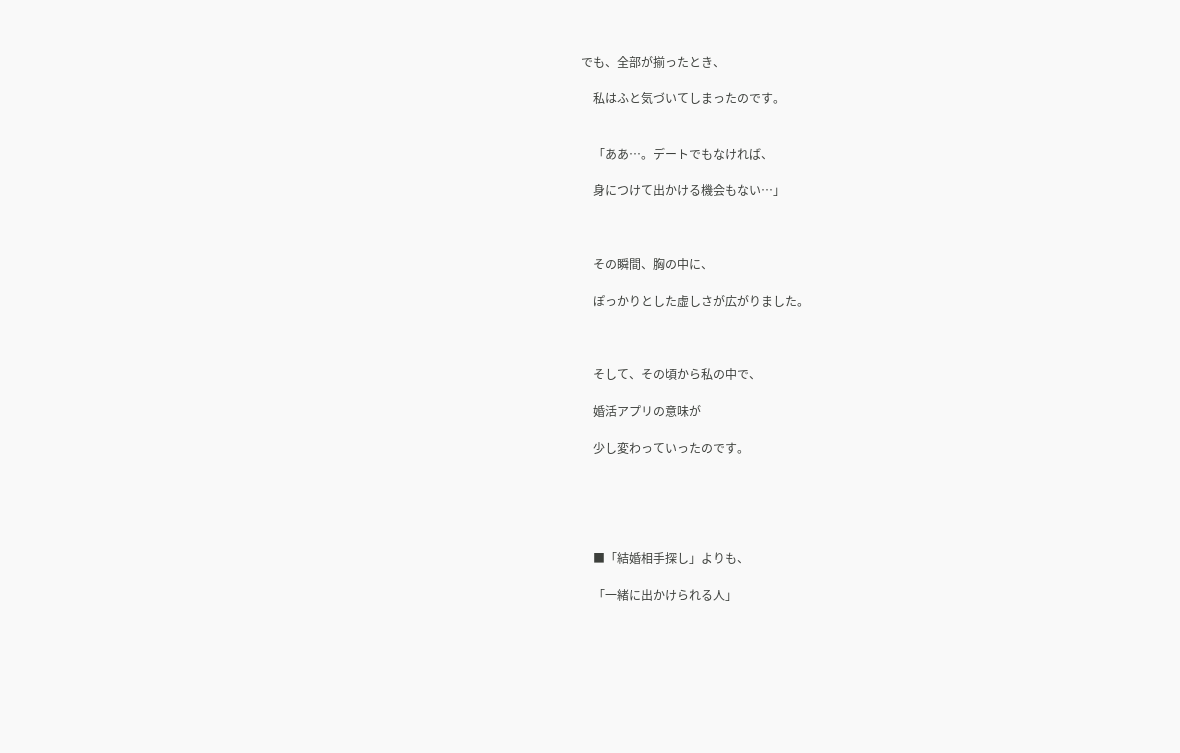でも、全部が揃ったとき、

    私はふと気づいてしまったのです。


    「ああ…。デートでもなければ、

    身につけて出かける機会もない…」



    その瞬間、胸の中に、

    ぽっかりとした虚しさが広がりました。



    そして、その頃から私の中で、

    婚活アプリの意味が

    少し変わっていったのです。





    ■「結婚相手探し」よりも、

    「一緒に出かけられる人」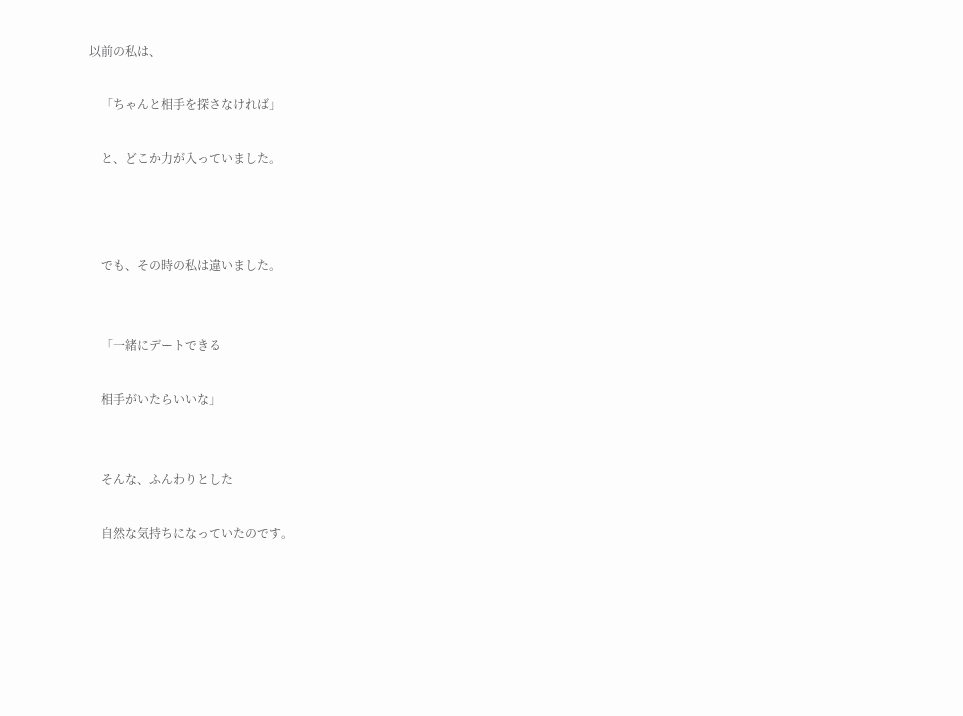以前の私は、

    「ちゃんと相手を探さなければ」

    と、どこか力が入っていました。



    でも、その時の私は違いました。


    「一緒にデートできる

    相手がいたらいいな」


    そんな、ふんわりとした

    自然な気持ちになっていたのです。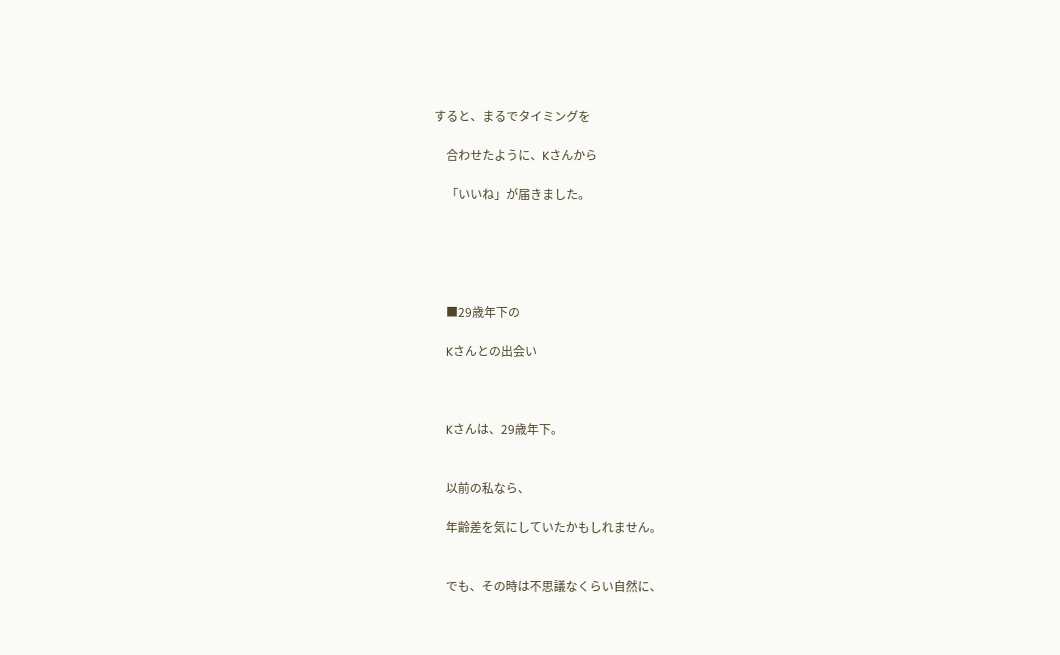すると、まるでタイミングを

    合わせたように、Kさんから

    「いいね」が届きました。





    ■29歳年下の

    Kさんとの出会い



    Kさんは、29歳年下。


    以前の私なら、

    年齢差を気にしていたかもしれません。


    でも、その時は不思議なくらい自然に、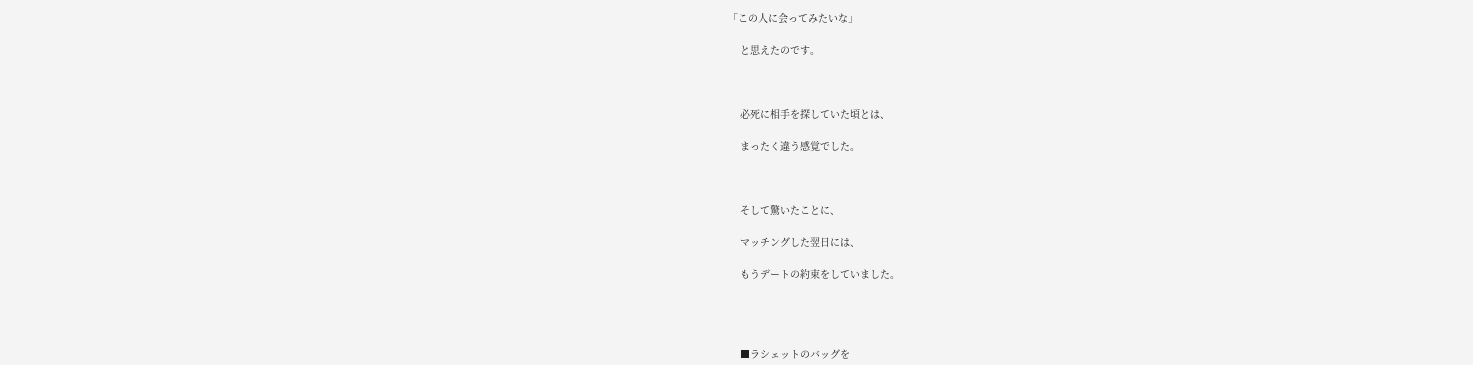「この人に会ってみたいな」

    と思えたのです。



    必死に相手を探していた頃とは、

    まったく違う感覚でした。



    そして驚いたことに、

    マッチングした翌日には、

    もうデートの約束をしていました。




    ■ラシェットのバッグを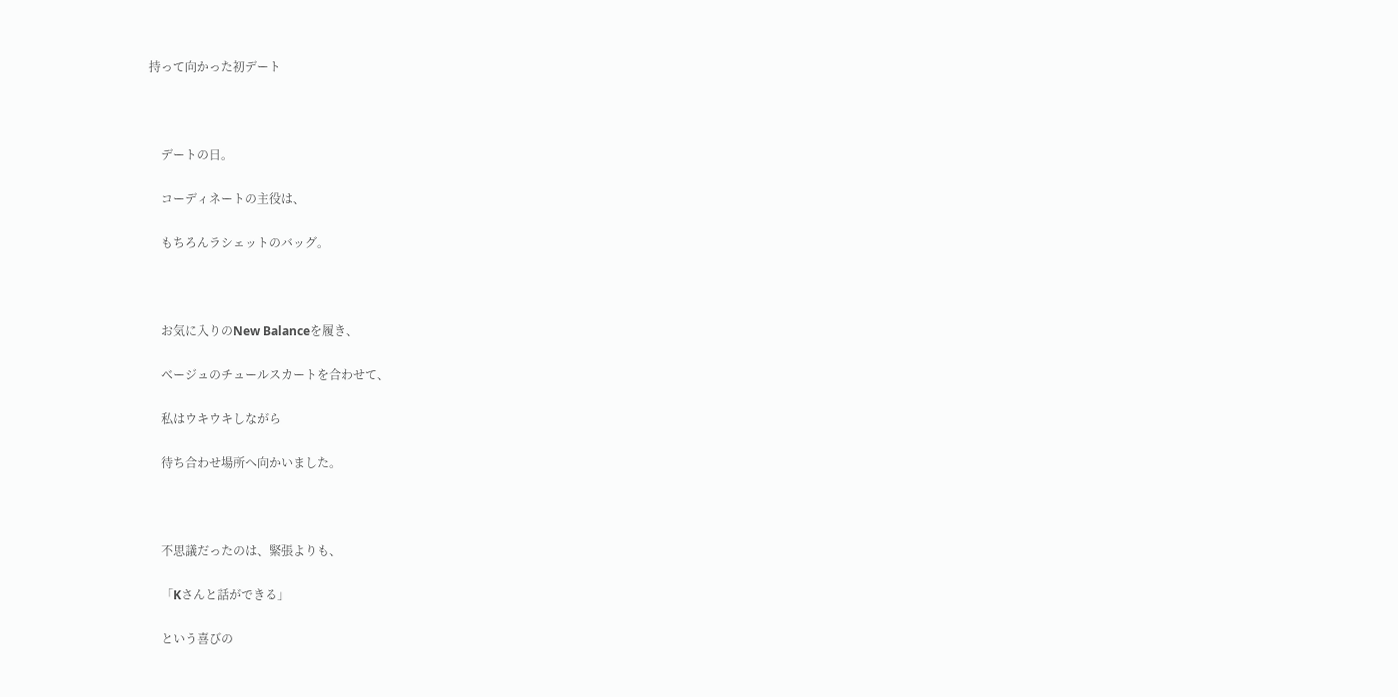持って向かった初デート



    デートの日。

    コーディネートの主役は、

    もちろんラシェットのバッグ。



    お気に入りのNew Balanceを履き、

    ベージュのチュールスカートを合わせて、

    私はウキウキしながら

    待ち合わせ場所へ向かいました。



    不思議だったのは、緊張よりも、

    「Kさんと話ができる」

    という喜びの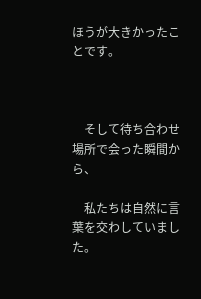ほうが大きかったことです。



    そして待ち合わせ場所で会った瞬間から、

    私たちは自然に言葉を交わしていました。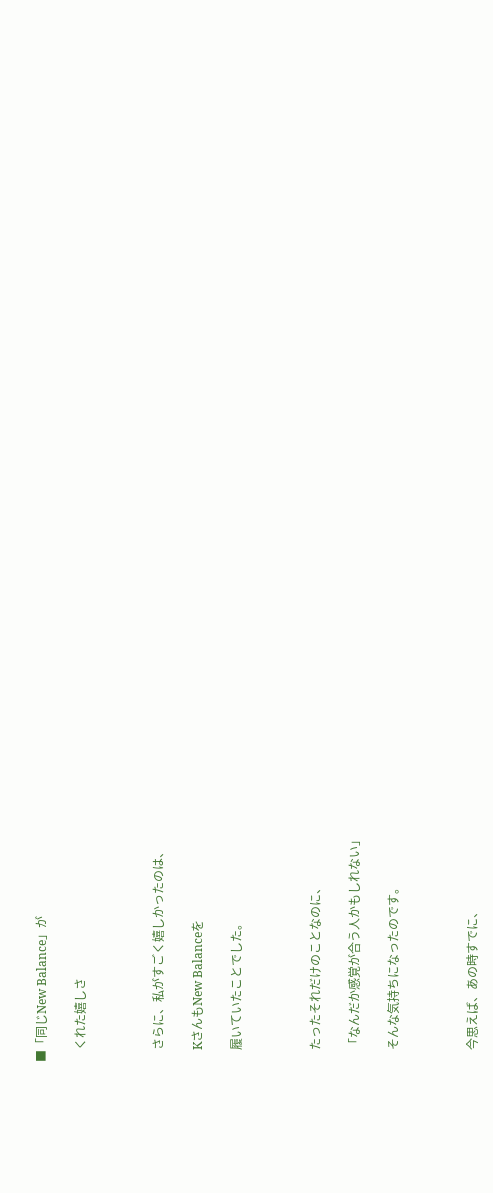■「同じNew Balance」が

    くれた嬉しさ



    さらに、私がすごく嬉しかったのは、

    KさんもNew Balanceを

    履いていたことでした。



    たったそれだけのことなのに、

    「なんだか感覚が合う人かもしれない」

    そんな気持ちになったのです。



    今思えば、あの時すでに、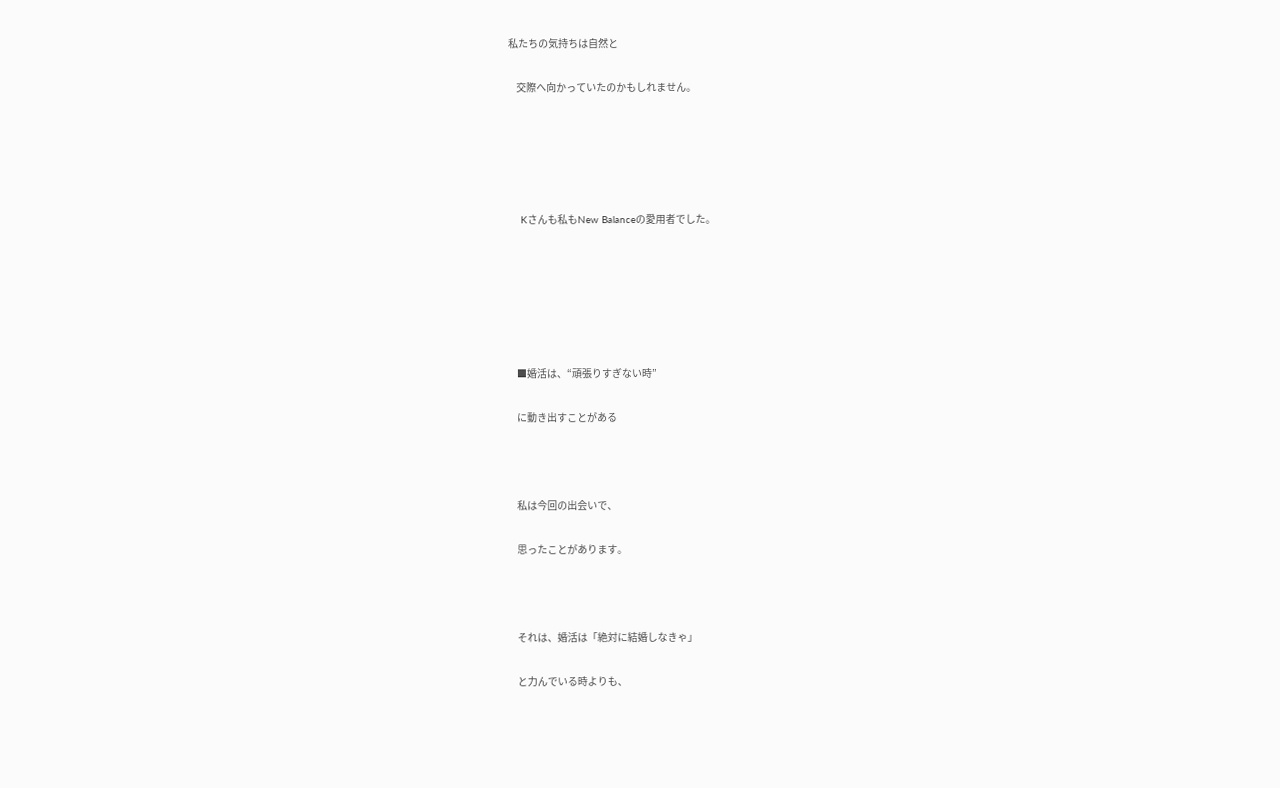私たちの気持ちは自然と

    交際へ向かっていたのかもしれません。





    Kさんも私もNew Balanceの愛用者でした。






    ■婚活は、“頑張りすぎない時”

    に動き出すことがある



    私は今回の出会いで、

    思ったことがあります。



    それは、婚活は「絶対に結婚しなきゃ」

    と力んでいる時よりも、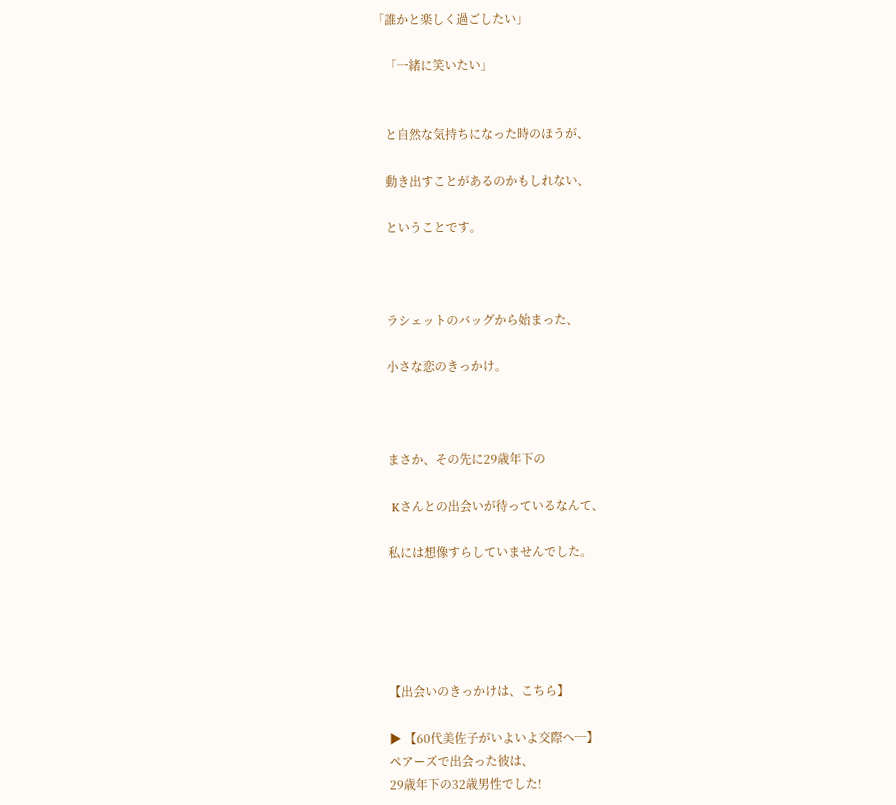「誰かと楽しく過ごしたい」

    「一緒に笑いたい」


    と自然な気持ちになった時のほうが、

    動き出すことがあるのかもしれない、

    ということです。



    ラシェットのバッグから始まった、

    小さな恋のきっかけ。



    まさか、その先に29歳年下の

    Kさんとの出会いが待っているなんて、

    私には想像すらしていませんでした。





    【出会いのきっかけは、こちら】

    ▶ 【60代美佐子がいよいよ交際へ─】
    ペアーズで出会った彼は、
    29歳年下の32歳男性でした!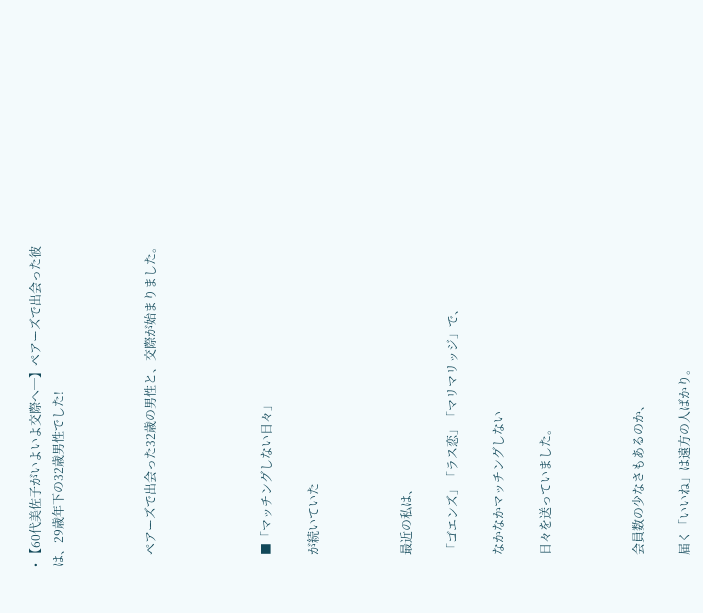• 【60代美佐子がいよいよ交際へ─】ペアーズで出会った彼は、29歳年下の32歳男性でした!



    ペアーズで出会った32歳の男性と、交際が始まりました。




    ■「マッチングしない日々」

    が続いていた



    最近の私は、

    「ゴエンズ」「ラス恋」「マリマリッジ」で、

    なかなかマッチングしない

    日々を送っていました。



    会員数の少なさもあるのか、

    届く「いいね」は遠方の人ばかり。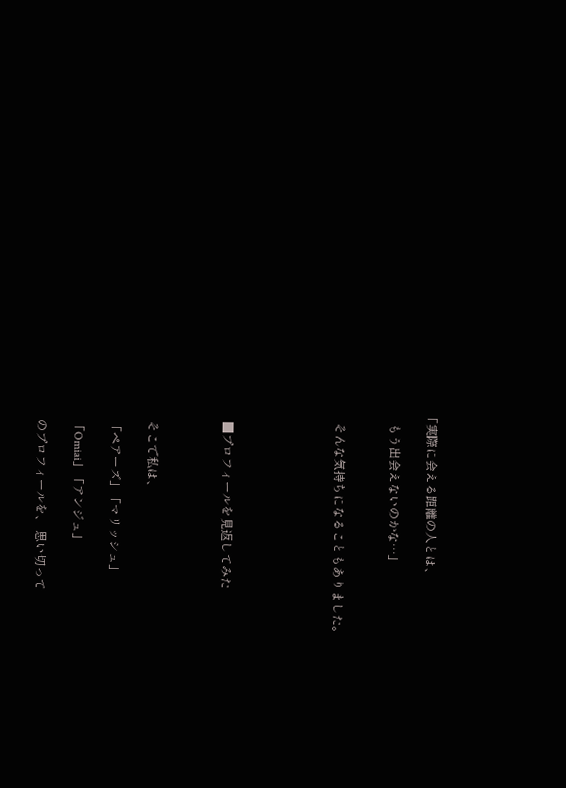「実際に会える距離の人とは、

    もう出会えないのかな…」


    そんな気持ちになることもありました。





    ■プロフィールを見返してみた



    そこで私は、

    「ペアーズ」「マリッシュ」

    「Omiai」「アンジュ」

    のプロフィールを、 思い切って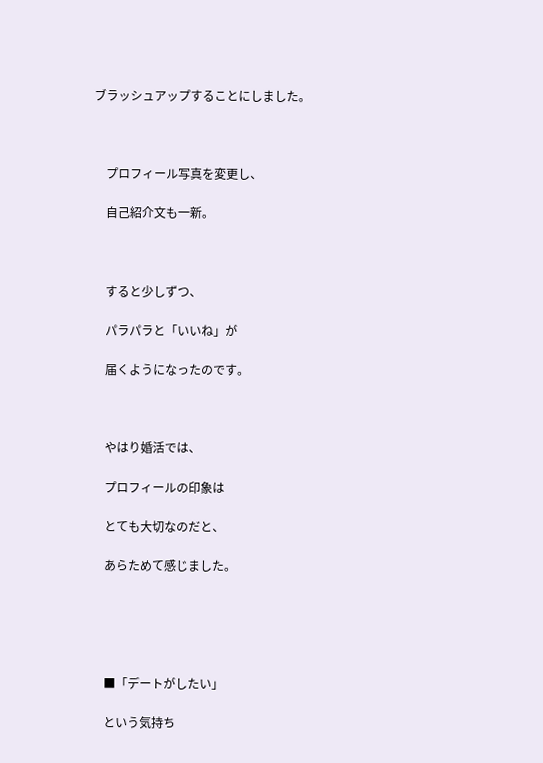ブラッシュアップすることにしました。



    プロフィール写真を変更し、

    自己紹介文も一新。



    すると少しずつ、

    パラパラと「いいね」が

    届くようになったのです。



    やはり婚活では、

    プロフィールの印象は

    とても大切なのだと、

    あらためて感じました。





    ■「デートがしたい」

    という気持ち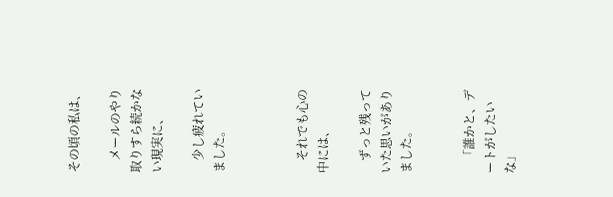その頃の私は、

    メールのやり取りすら続かない現実に、

    少し疲れていました。



    それでも心の中には、

    ずっと残っていた思いがありました。


    「誰かと、デートがしたいな」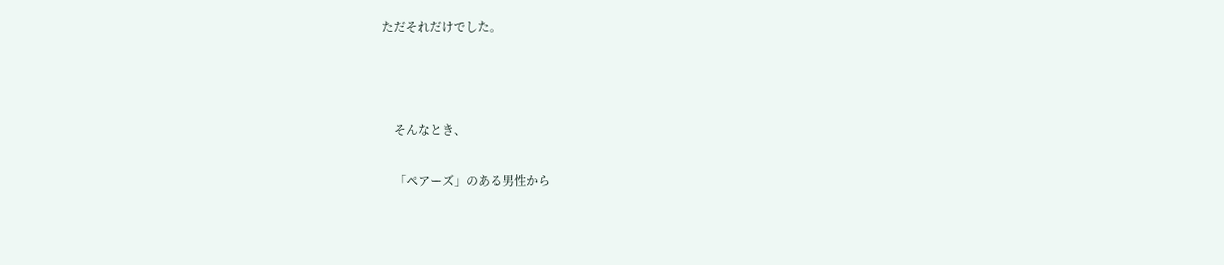ただそれだけでした。



    そんなとき、

    「ペアーズ」のある男性から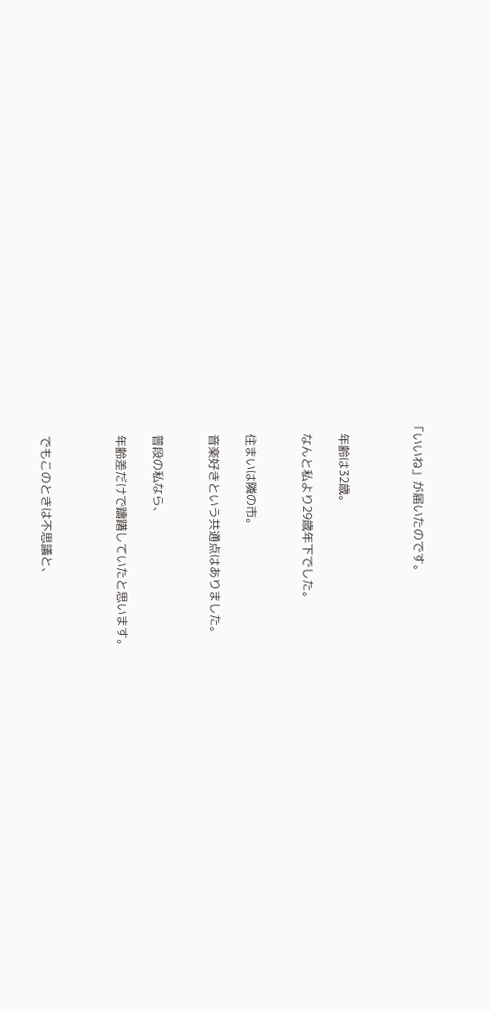「いいね」が届いたのです。



    年齢は32歳。

    なんと私より29歳年下でした。


    住まいは隣の市。

    音楽好きという共通点はありました。


    普段の私なら、

    年齢差だけで躊躇していたと思います。



    でもこのときは不思議と、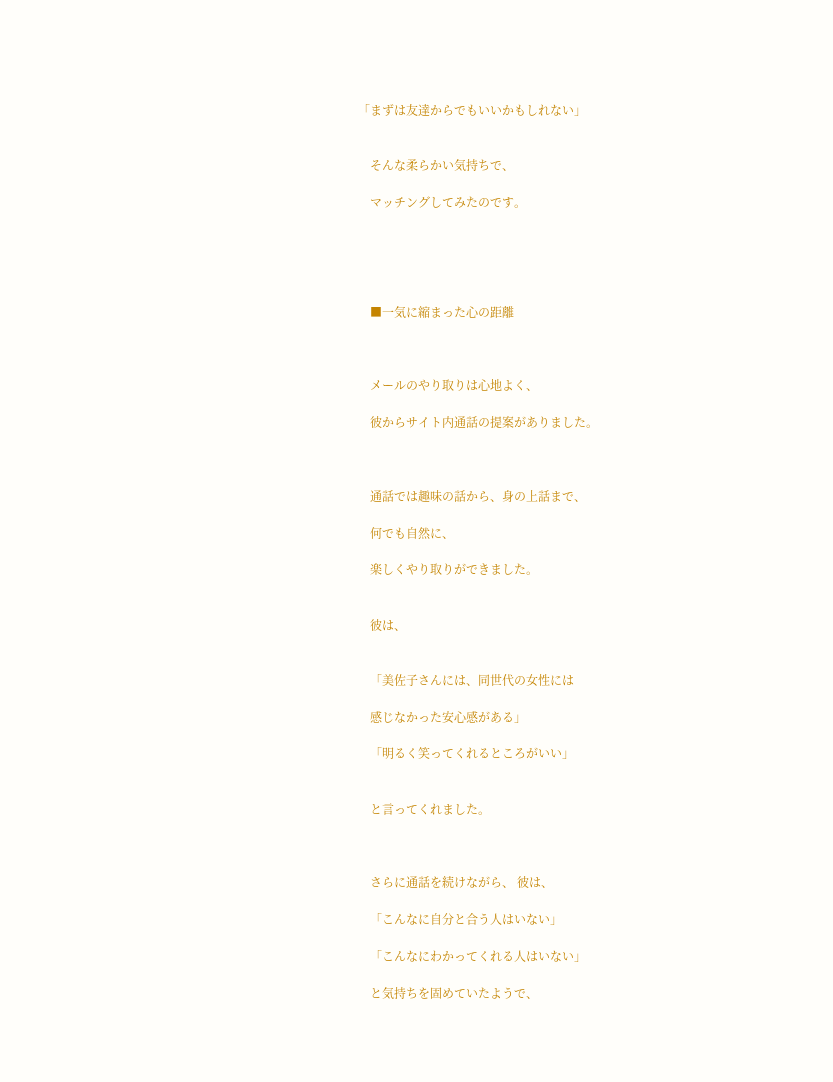「まずは友達からでもいいかもしれない」


    そんな柔らかい気持ちで、

    マッチングしてみたのです。





    ■一気に縮まった心の距離



    メールのやり取りは心地よく、

    彼からサイト内通話の提案がありました。



    通話では趣味の話から、身の上話まで、

    何でも自然に、

    楽しくやり取りができました。


    彼は、


    「美佐子さんには、同世代の女性には

    感じなかった安心感がある」

    「明るく笑ってくれるところがいい」


    と言ってくれました。



    さらに通話を続けながら、 彼は、

    「こんなに自分と合う人はいない」

    「こんなにわかってくれる人はいない」

    と気持ちを固めていたようで、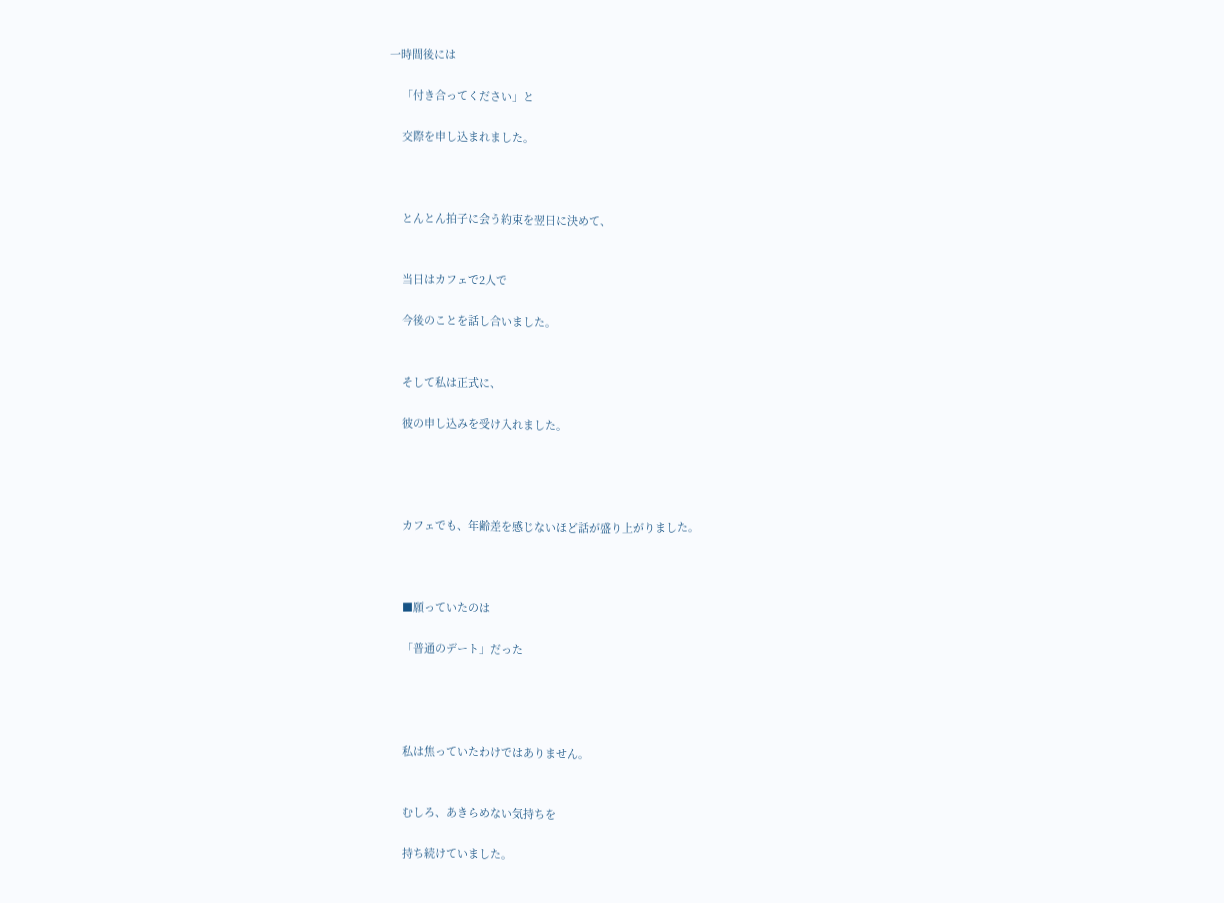一時間後には

    「付き合ってください」と

    交際を申し込まれました。



    とんとん拍子に会う約束を翌日に決めて、


    当日はカフェで2人で

    今後のことを話し合いました。


    そして私は正式に、

    彼の申し込みを受け入れました。




    カフェでも、年齢差を感じないほど話が盛り上がりました。



    ■願っていたのは

    「普通のデート」だった




    私は焦っていたわけではありません。


    むしろ、あきらめない気持ちを

    持ち続けていました。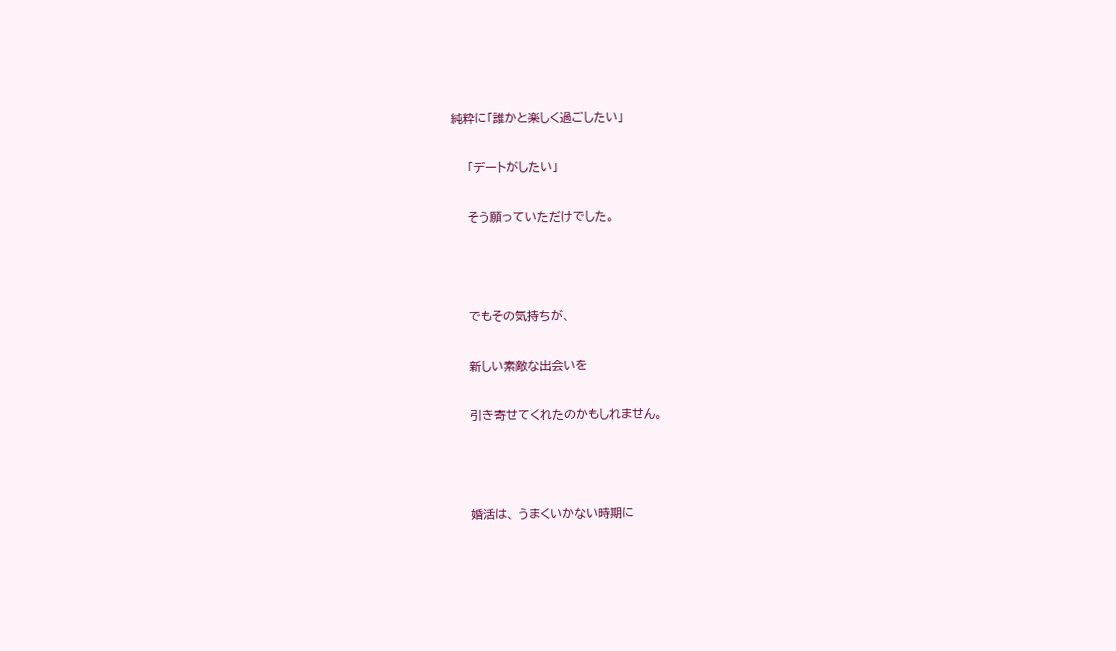純粋に「誰かと楽しく過ごしたい」

    「デートがしたい」

    そう願っていただけでした。



    でもその気持ちが、

    新しい素敵な出会いを

    引き寄せてくれたのかもしれません。



    婚活は、 うまくいかない時期に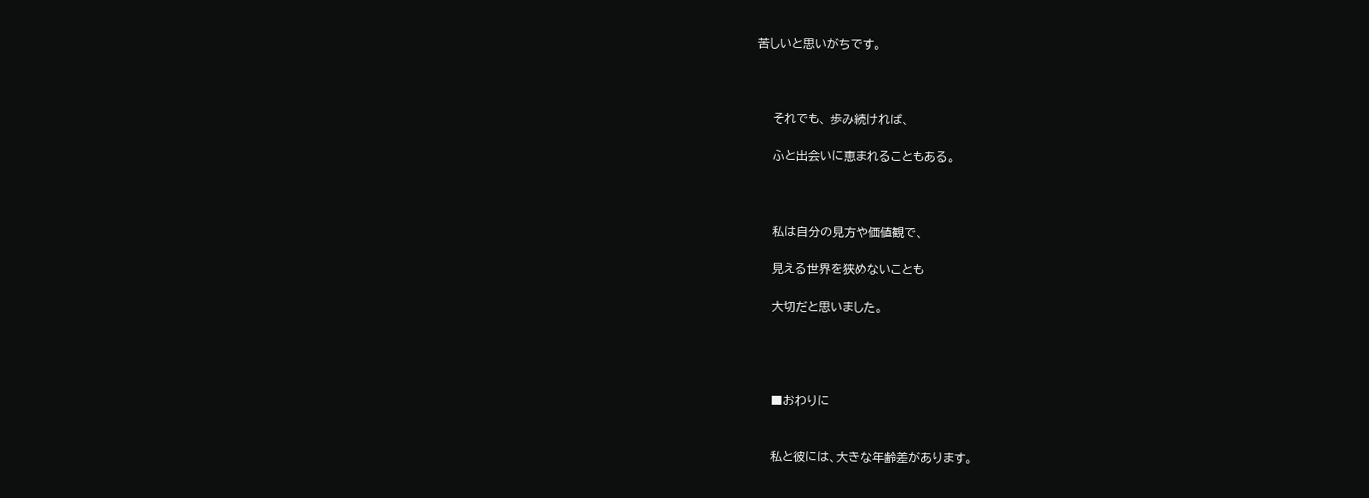苦しいと思いがちです。



    それでも、 歩み続ければ、

    ふと出会いに恵まれることもある。



    私は自分の見方や価値観で、

    見える世界を狭めないことも

    大切だと思いました。




    ■おわりに


    私と彼には、大きな年齢差があります。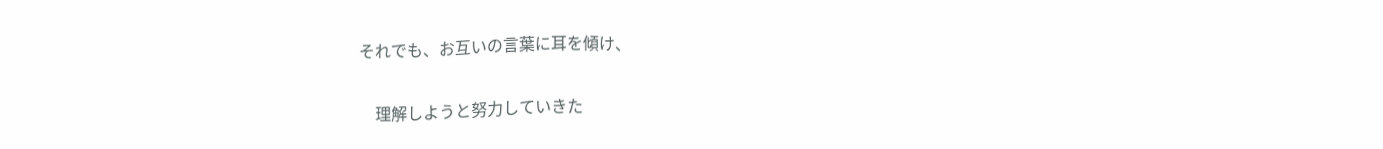それでも、お互いの言葉に耳を傾け、

    理解しようと努力していきた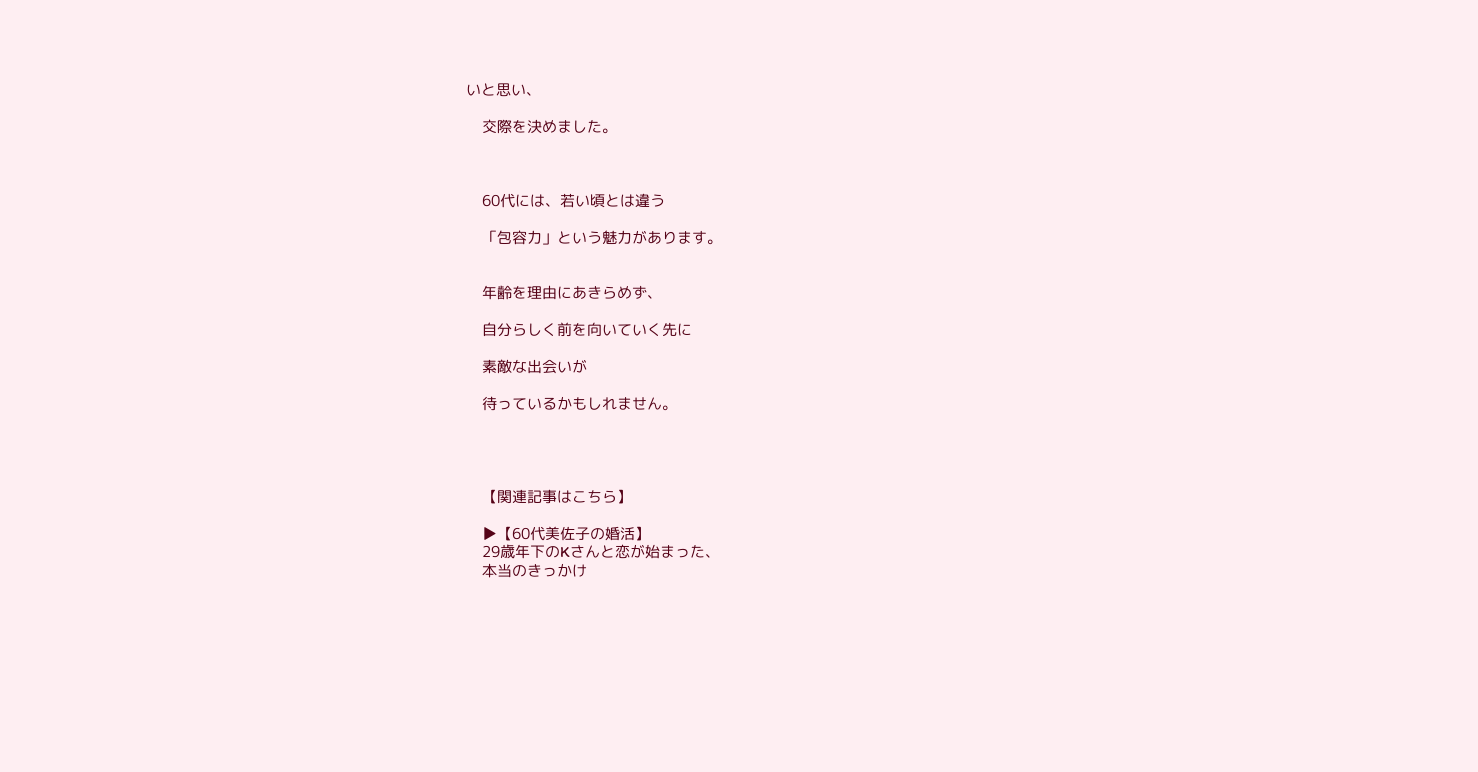いと思い、

    交際を決めました。



    60代には、若い頃とは違う

    「包容力」という魅力があります。


    年齢を理由にあきらめず、

    自分らしく前を向いていく先に

    素敵な出会いが

    待っているかもしれません。




    【関連記事はこちら】

    ▶【60代美佐子の婚活】
    29歳年下のKさんと恋が始まった、
    本当のきっかけ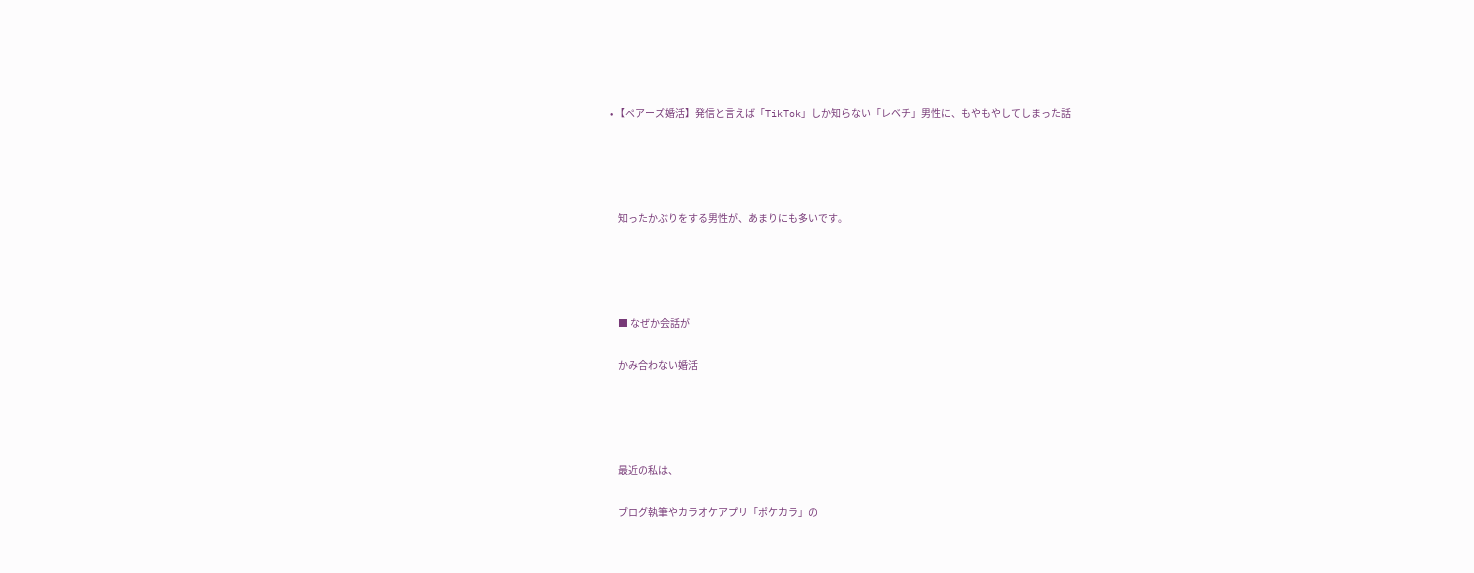• 【ペアーズ婚活】発信と言えば「TikTok」しか知らない「レベチ」男性に、もやもやしてしまった話




    知ったかぶりをする男性が、あまりにも多いです。




    ■ なぜか会話が

    かみ合わない婚活




    最近の私は、

    ブログ執筆やカラオケアプリ「ポケカラ」の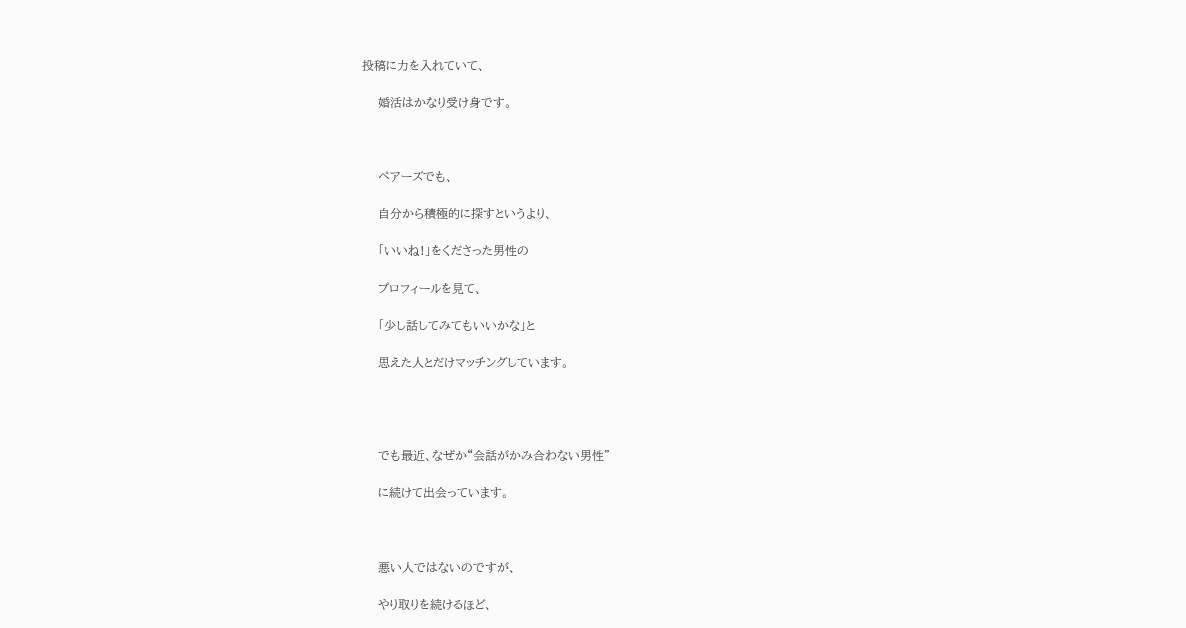投稿に力を入れていて、

    婚活はかなり受け身です。



    ペアーズでも、

    自分から積極的に探すというより、

    「いいね!」をくださった男性の

    プロフィールを見て、

    「少し話してみてもいいかな」と

    思えた人とだけマッチングしています。




    でも最近、なぜか“会話がかみ合わない男性”

    に続けて出会っています。



    悪い人ではないのですが、

    やり取りを続けるほど、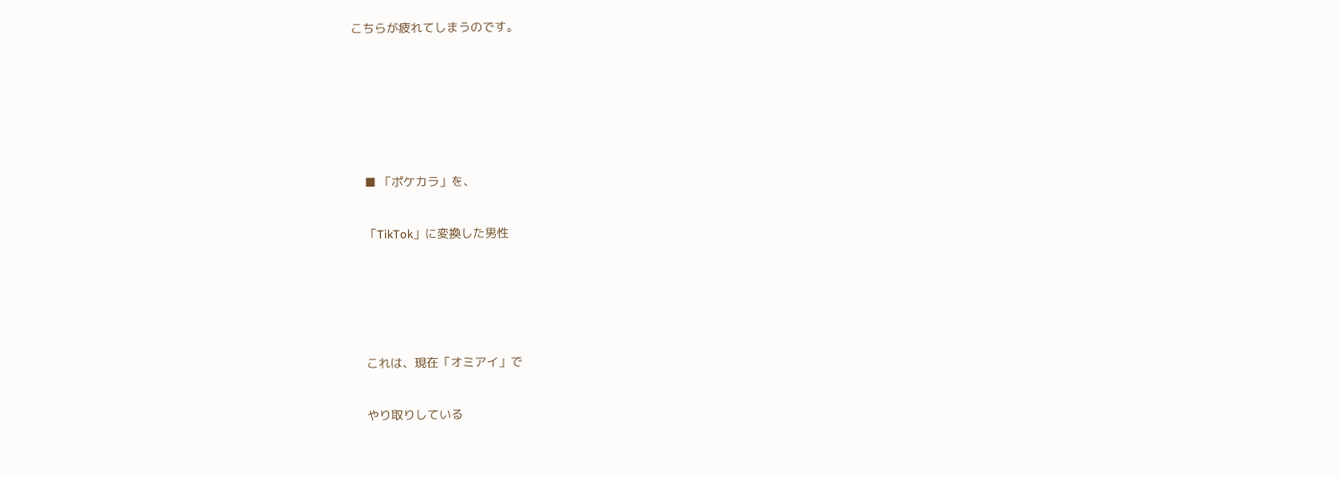こちらが疲れてしまうのです。





    ■ 「ポケカラ」を、

    「TikTok」に変換した男性




    これは、現在「オミアイ」で

    やり取りしている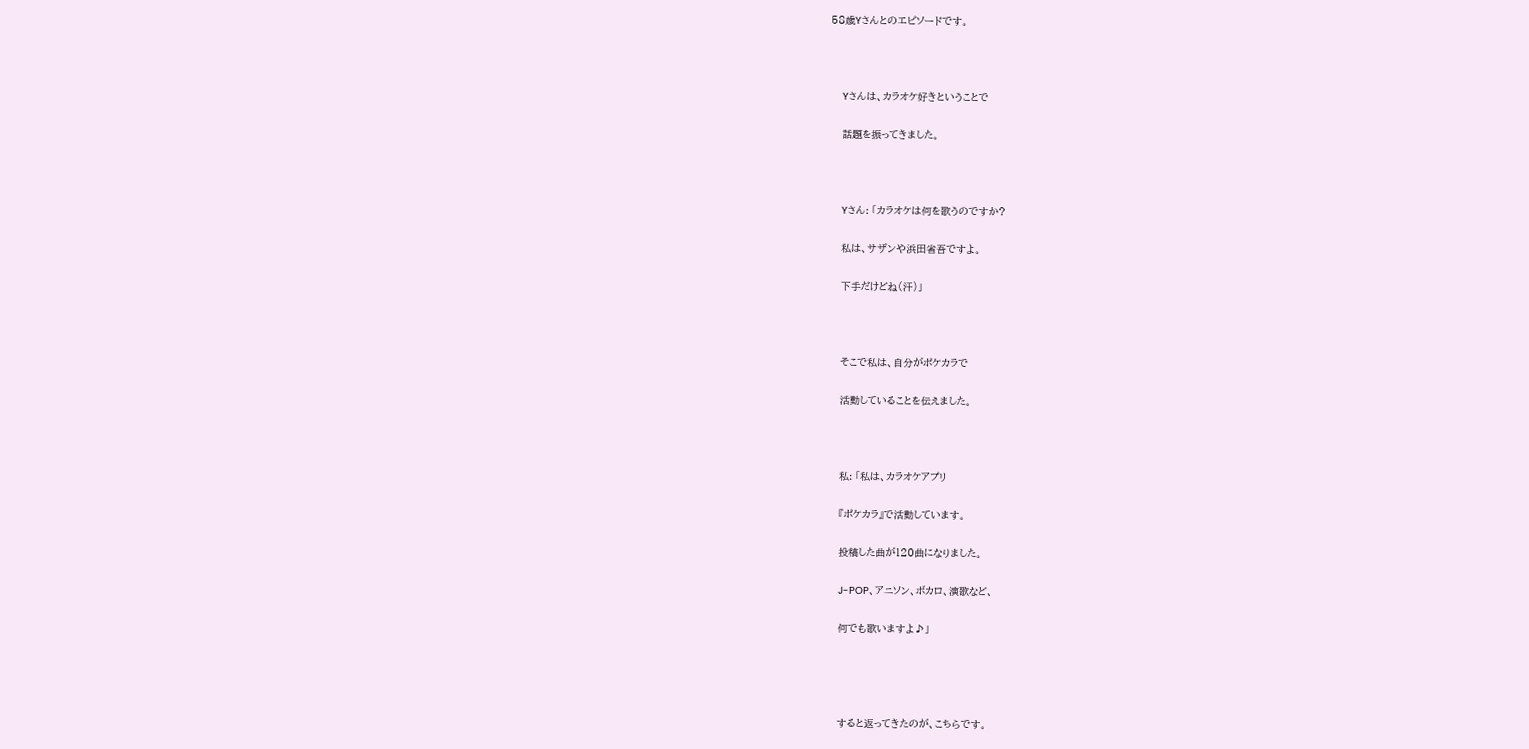58歳Yさんとのエピソードです。



    Yさんは、カラオケ好きということで

    話題を振ってきました。



    Yさん: 「カラオケは何を歌うのですか?

    私は、サザンや浜田省吾ですよ。

    下手だけどね(汗)」



    そこで私は、自分がポケカラで

    活動していることを伝えました。



    私: 「私は、カラオケアプリ

    『ポケカラ』で活動しています。

    投稿した曲が120曲になりました。

    J-POP、アニソン、ボカロ、演歌など、

    何でも歌いますよ♪」




    すると返ってきたのが、こちらです。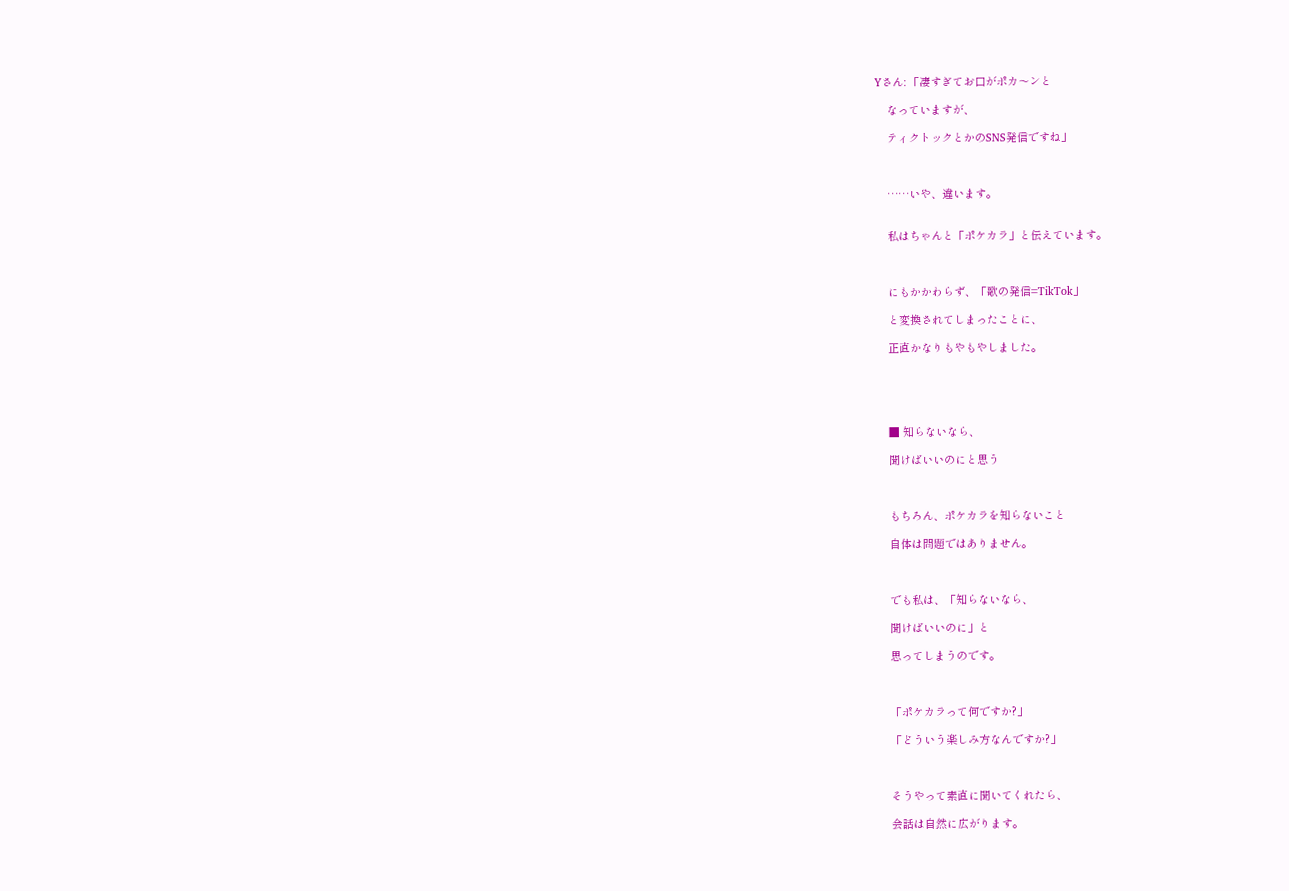Yさん: 「凄すぎてお口がポカ〜ンと

    なっていますが、

    ティクトックとかのSNS発信ですね」



    ……いや、違います。


    私はちゃんと「ポケカラ」と伝えています。



    にもかかわらず、「歌の発信=TikTok」

    と変換されてしまったことに、

    正直かなりもやもやしました。





    ■ 知らないなら、

    聞けばいいのにと思う



    もちろん、ポケカラを知らないこと

    自体は問題ではありません。



    でも私は、「知らないなら、

    聞けばいいのに」と

    思ってしまうのです。



    「ポケカラって何ですか?」

    「どういう楽しみ方なんですか?」



    そうやって素直に聞いてくれたら、

    会話は自然に広がります。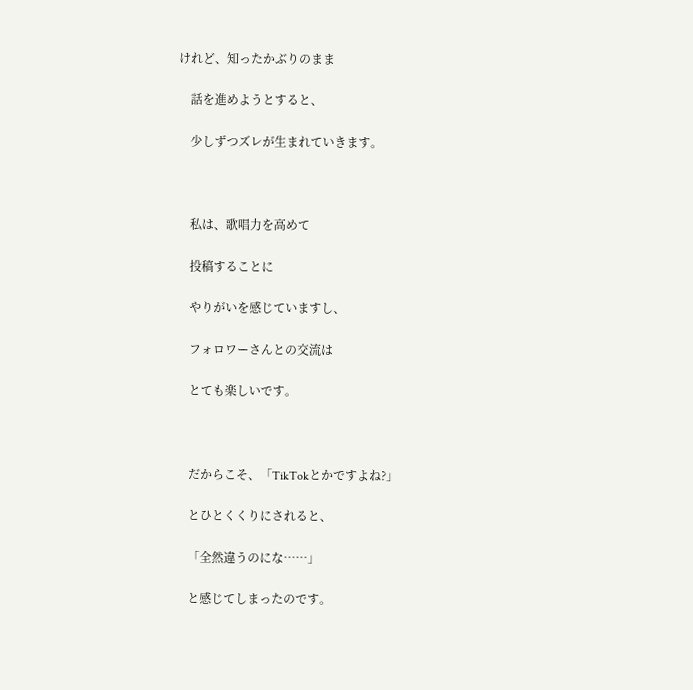けれど、知ったかぶりのまま

    話を進めようとすると、

    少しずつズレが生まれていきます。



    私は、歌唱力を高めて

    投稿することに

    やりがいを感じていますし、

    フォロワーさんとの交流は

    とても楽しいです。



    だからこそ、「TikTokとかですよね?」

    とひとくくりにされると、

    「全然違うのにな……」

    と感じてしまったのです。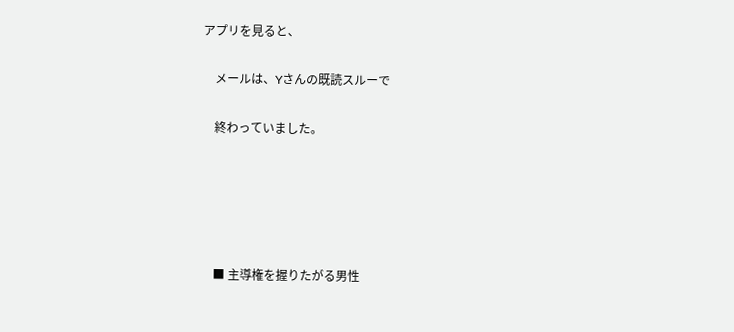アプリを見ると、

    メールは、Yさんの既読スルーで

    終わっていました。





    ■ 主導権を握りたがる男性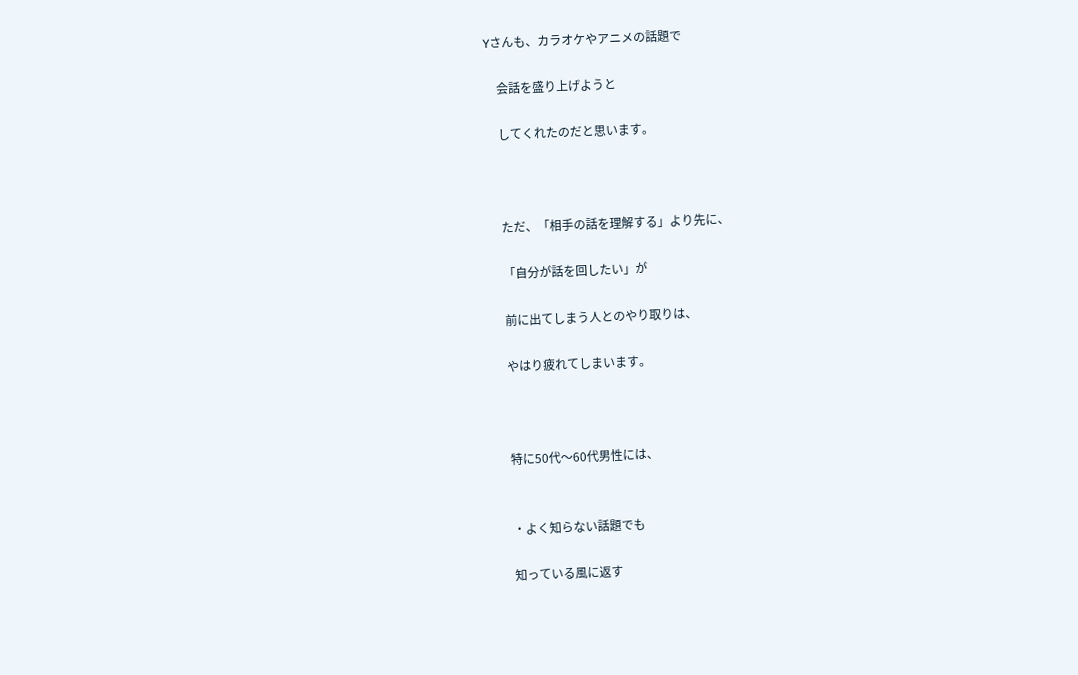Yさんも、カラオケやアニメの話題で

    会話を盛り上げようと

    してくれたのだと思います。



    ただ、「相手の話を理解する」より先に、

    「自分が話を回したい」が

    前に出てしまう人とのやり取りは、

    やはり疲れてしまいます。



    特に50代〜60代男性には、


    ・よく知らない話題でも

    知っている風に返す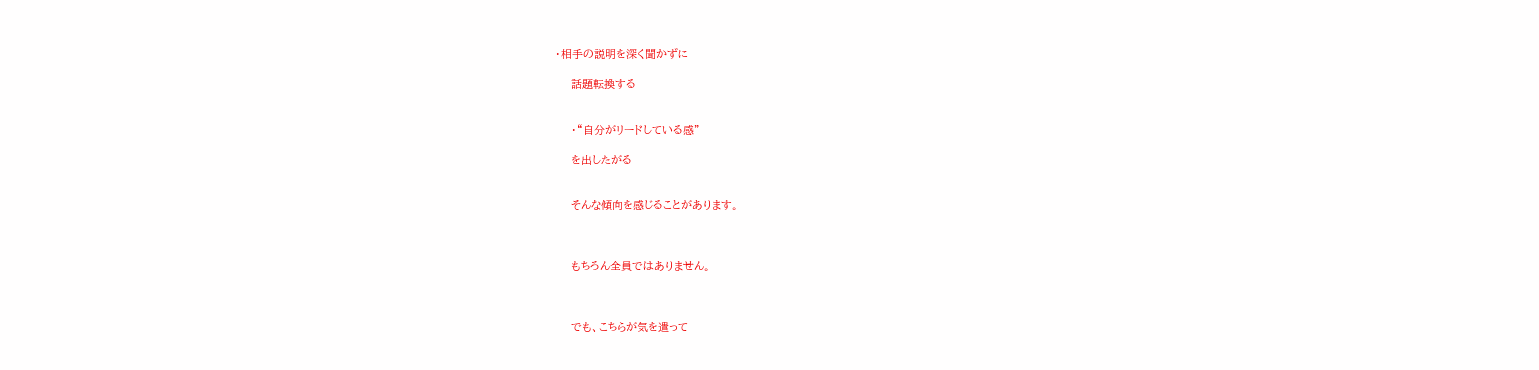・相手の説明を深く聞かずに

    話題転換する


    ・“自分がリードしている感”

    を出したがる


    そんな傾向を感じることがあります。



    もちろん全員ではありません。



    でも、こちらが気を遣って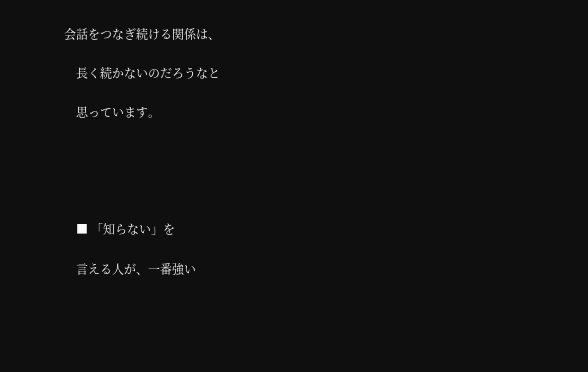会話をつなぎ続ける関係は、

    長く続かないのだろうなと

    思っています。





    ■ 「知らない」を

    言える人が、一番強い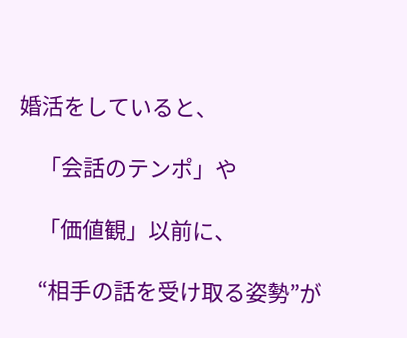婚活をしていると、

    「会話のテンポ」や

    「価値観」以前に、

    “相手の話を受け取る姿勢”が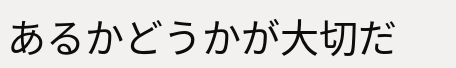あるかどうかが大切だ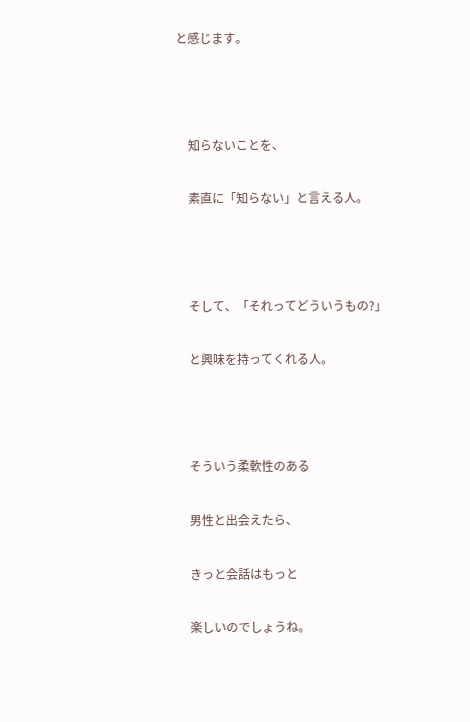と感じます。



    知らないことを、

    素直に「知らない」と言える人。



    そして、「それってどういうもの?」

    と興味を持ってくれる人。



    そういう柔軟性のある

    男性と出会えたら、

    きっと会話はもっと

    楽しいのでしょうね。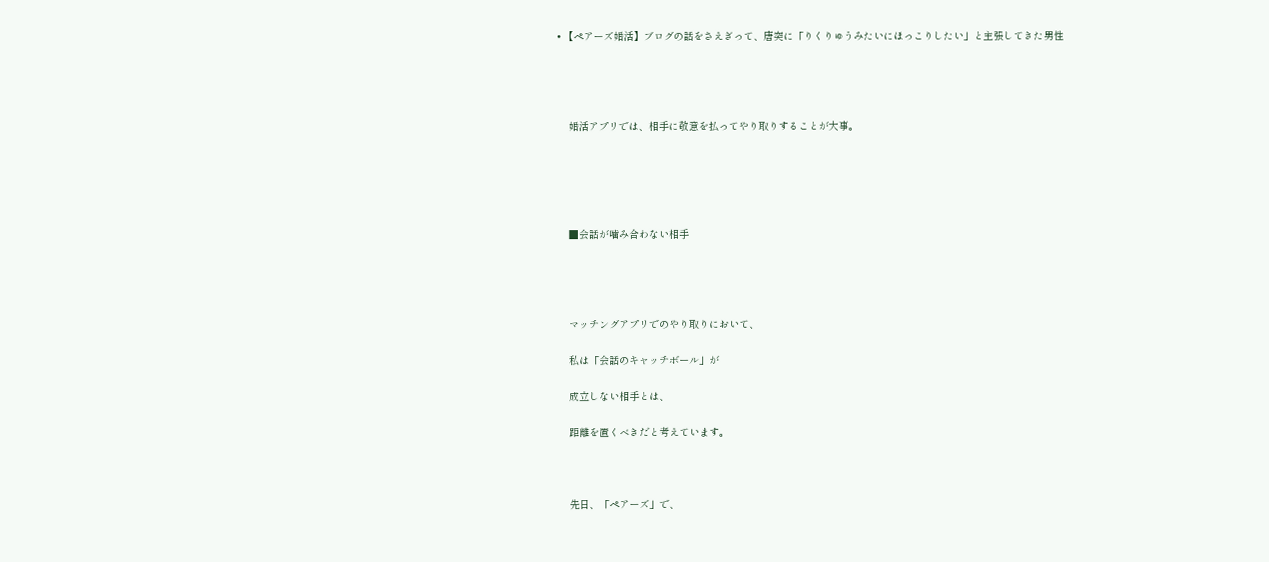• 【ペアーズ婚活】ブログの話をさえぎって、唐突に「りくりゅうみたいにほっこりしたい」と主張してきた男性




    婚活アプリでは、相手に敬意を払ってやり取りすることが大事。





    ■会話が噛み合わない相手




    マッチングアプリでのやり取りにおいて、

    私は「会話のキャッチボール」が

    成立しない相手とは、

    距離を置くべきだと考えています。



    先日、「ペアーズ」で、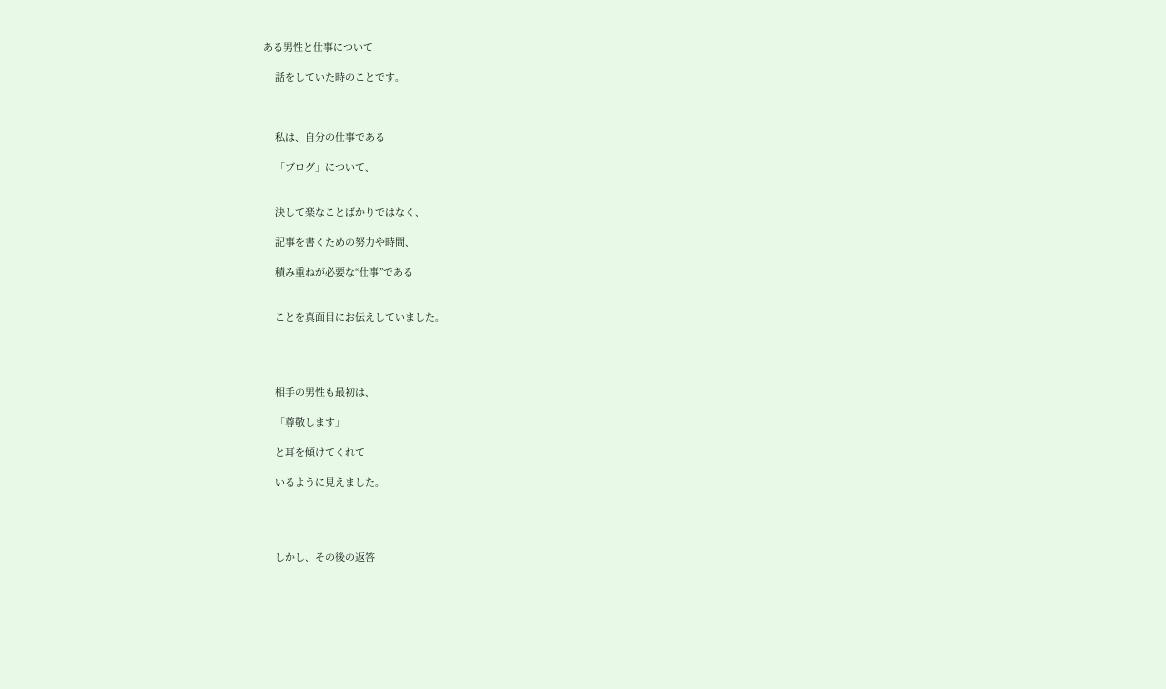ある男性と仕事について

    話をしていた時のことです。



    私は、自分の仕事である

    「ブログ」について、


    決して楽なことばかりではなく、

    記事を書くための努力や時間、

    積み重ねが必要な“仕事”である


    ことを真面目にお伝えしていました。




    相手の男性も最初は、

    「尊敬します」

    と耳を傾けてくれて

    いるように見えました。




    しかし、その後の返答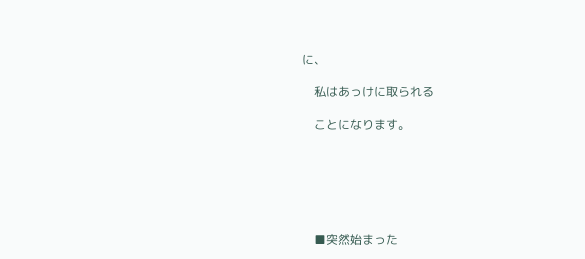に、

    私はあっけに取られる

    ことになります。






    ■突然始まった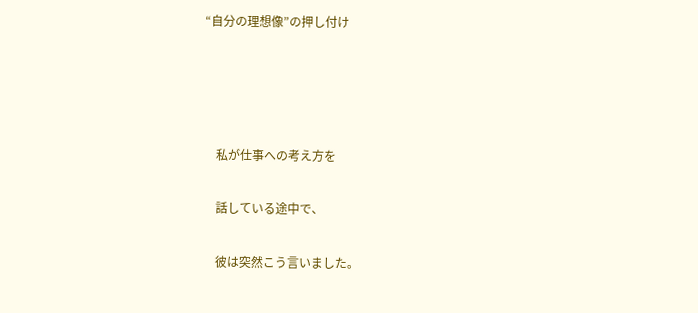“自分の理想像”の押し付け




    私が仕事への考え方を

    話している途中で、

    彼は突然こう言いました。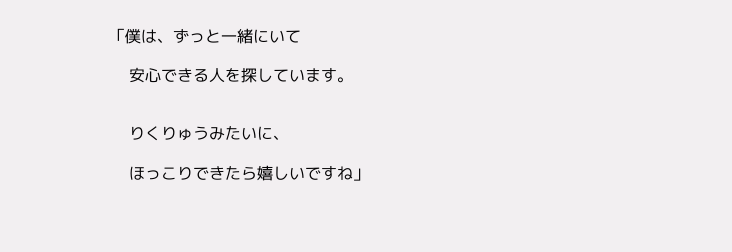「僕は、ずっと一緒にいて

    安心できる人を探しています。


    りくりゅうみたいに、

    ほっこりできたら嬉しいですね」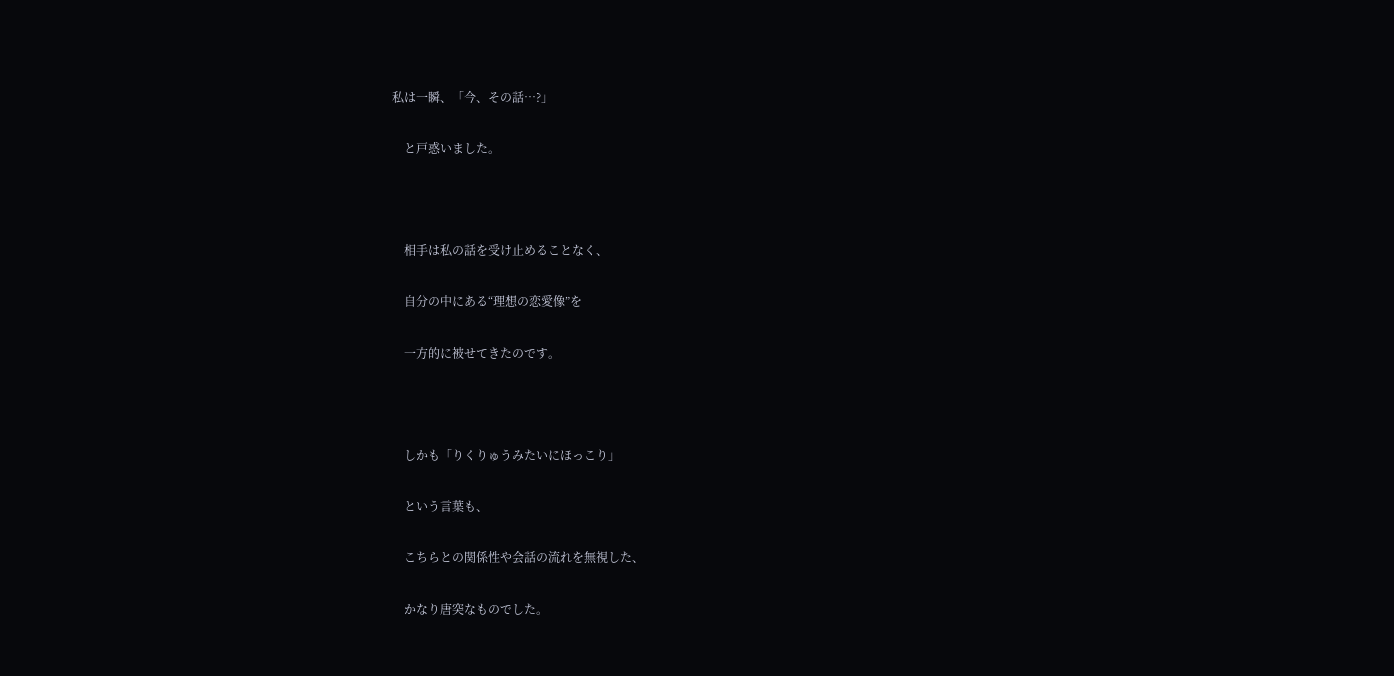私は一瞬、「今、その話…?」

    と戸惑いました。



    相手は私の話を受け止めることなく、

    自分の中にある“理想の恋愛像”を

    一方的に被せてきたのです。



    しかも「りくりゅうみたいにほっこり」

    という言葉も、

    こちらとの関係性や会話の流れを無視した、

    かなり唐突なものでした。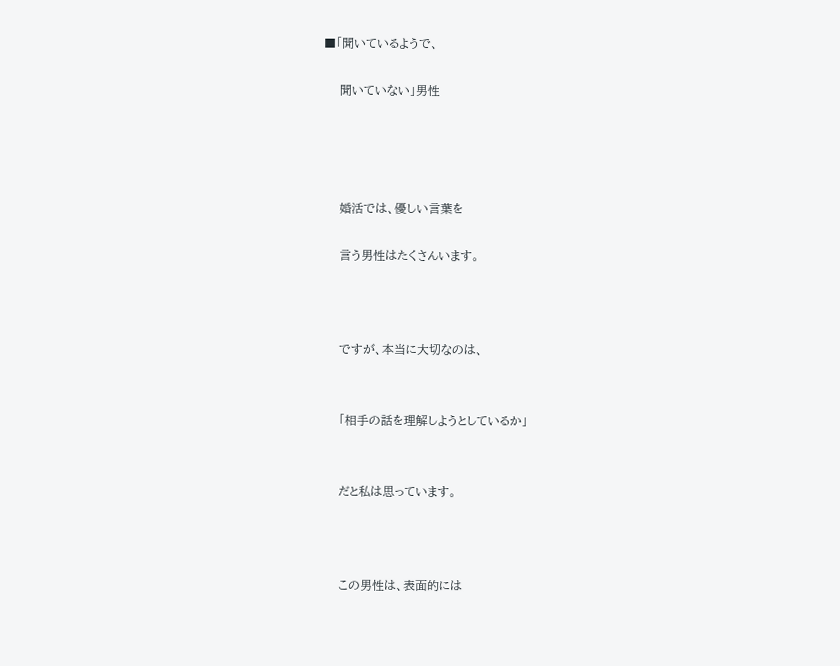■「聞いているようで、

    聞いていない」男性




    婚活では、優しい言葉を

    言う男性はたくさんいます。



    ですが、本当に大切なのは、


    「相手の話を理解しようとしているか」


    だと私は思っています。



    この男性は、表面的には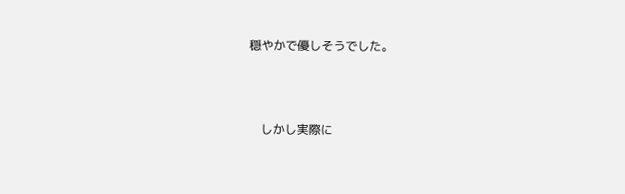穏やかで優しそうでした。



    しかし実際に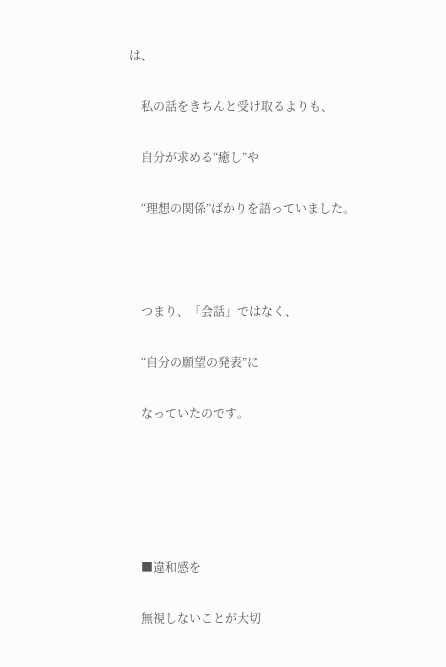は、

    私の話をきちんと受け取るよりも、

    自分が求める“癒し”や

    “理想の関係”ばかりを語っていました。



    つまり、「会話」ではなく、

    “自分の願望の発表”に

    なっていたのです。





    ■違和感を

    無視しないことが大切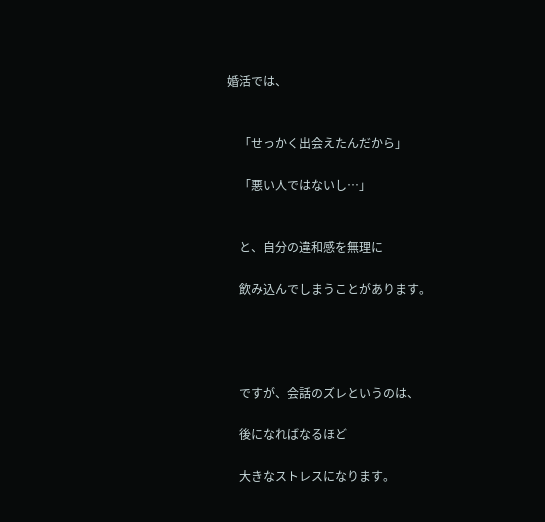婚活では、


    「せっかく出会えたんだから」

    「悪い人ではないし…」


    と、自分の違和感を無理に

    飲み込んでしまうことがあります。




    ですが、会話のズレというのは、

    後になればなるほど

    大きなストレスになります。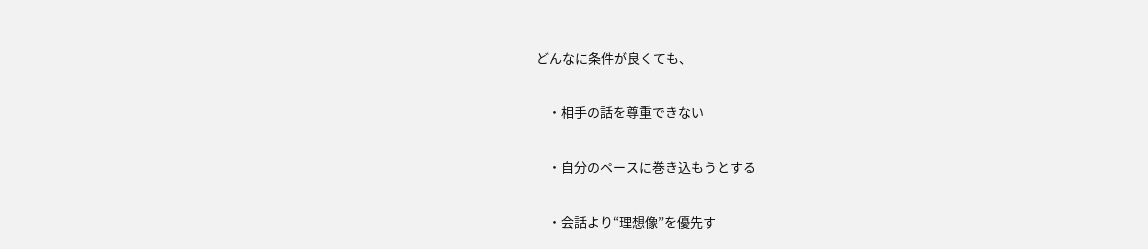どんなに条件が良くても、

    ・相手の話を尊重できない

    ・自分のペースに巻き込もうとする

    ・会話より“理想像”を優先す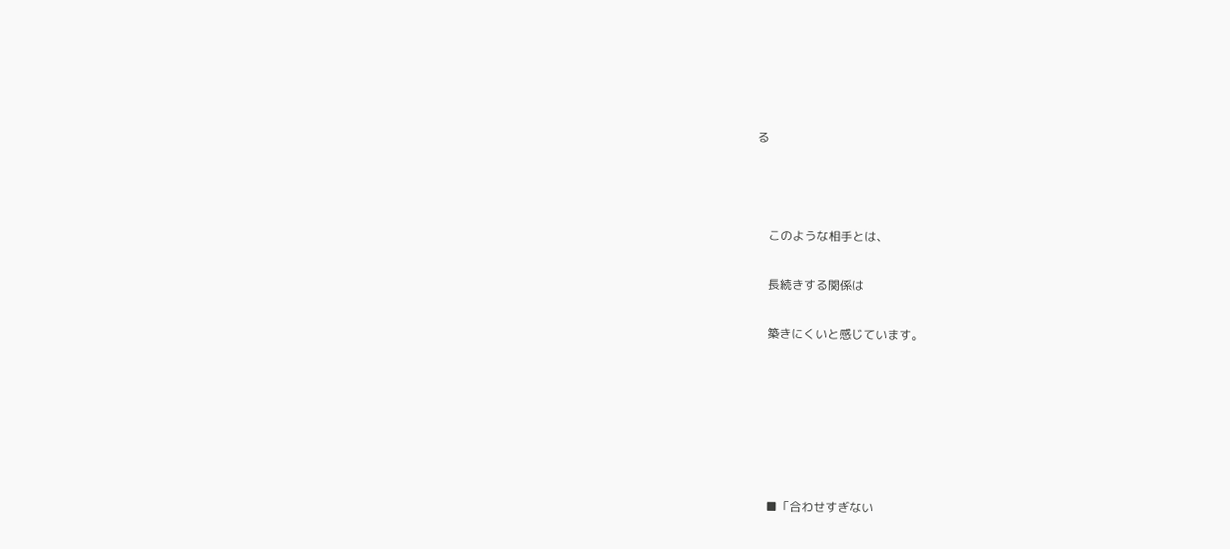る



    このような相手とは、

    長続きする関係は

    築きにくいと感じています。






    ■「合わせすぎない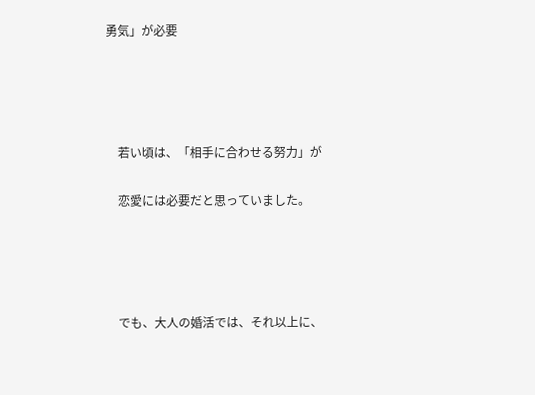勇気」が必要




    若い頃は、「相手に合わせる努力」が

    恋愛には必要だと思っていました。




    でも、大人の婚活では、それ以上に、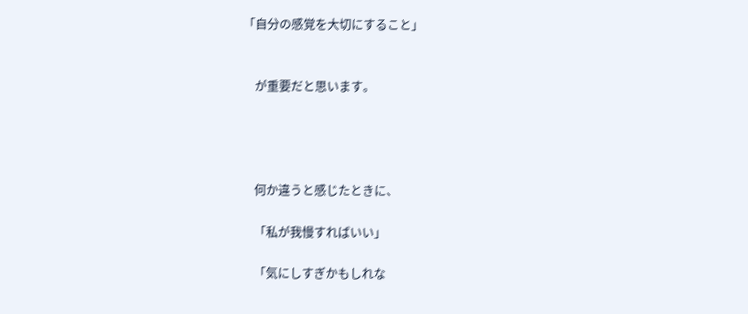「自分の感覚を大切にすること」


    が重要だと思います。




    何か違うと感じたときに、

    「私が我慢すればいい」

    「気にしすぎかもしれな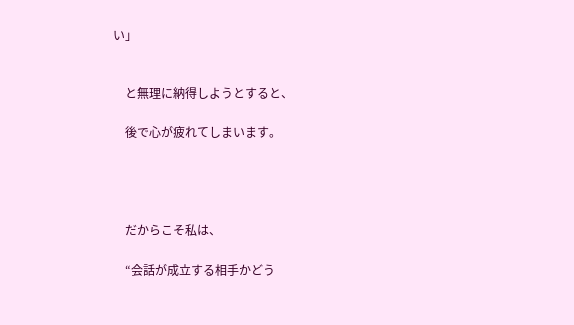い」


    と無理に納得しようとすると、

    後で心が疲れてしまいます。




    だからこそ私は、

    “会話が成立する相手かどう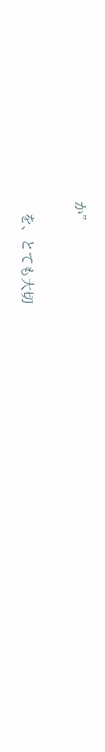か”

    を、とても大切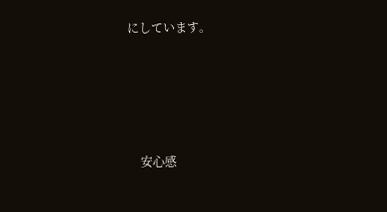にしています。




    安心感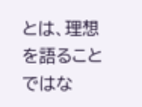とは、理想を語ることではな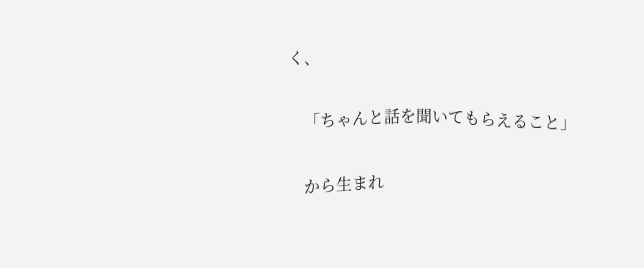く、

    「ちゃんと話を聞いてもらえること」

    から生まれ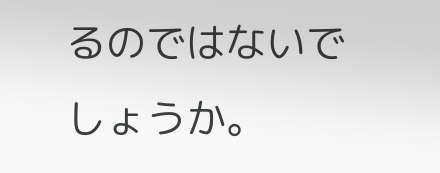るのではないでしょうか。